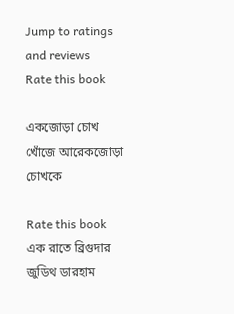Jump to ratings and reviews
Rate this book

একজোড়া চোখ খোঁজে আরেকজোড়া চোখকে

Rate this book
এক রাতে ব্রিগুদার জুডিথ ডারহাম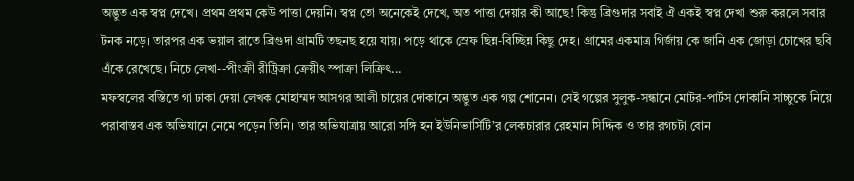অদ্ভুত এক স্বপ্ন দেখে। প্রথম প্রথম কেউ পাত্তা দেয়নি। স্বপ্ন তো অনেকেই দেখে, অত পাত্তা দেয়ার কী আছে! কিন্তু ব্রিগুদার সবাই ঐ একই স্বপ্ন দেখা শুরু করলে সবার টনক নড়ে। তারপর এক ভয়াল রাতে ব্রিগুদা গ্রামটি তছনছ হয়ে যায়। পড়ে থাকে স্রেফ ছিন্ন-বিচ্ছিন্ন কিছু দেহ। গ্রামের একমাত্র গির্জায় কে জানি এক জোড়া চোখের ছবি এঁকে রেখেছে। নিচে লেখা--পীংক্রী রীট্রিক্রা ক্রেয়ীৎ স্পাক্রা লিক্রিৎ...
মফস্বলের বস্তিতে গা ঢাকা দেয়া লেখক মোহাম্মদ আসগর আলী চায়ের দোকানে অদ্ভুত এক গল্প শোনেন। সেই গল্পের সুলুক-সন্ধানে মোটর-পার্টস দোকানি সাচ্চুকে নিয়ে পরাবাস্তব এক অভিযানে নেমে পড়েন তিনি। তার অভিযাত্রায় আরো সঙ্গি হন ইউনিভার্সিটি’র লেকচারার রেহমান সিদ্দিক ও তার রগচটা বোন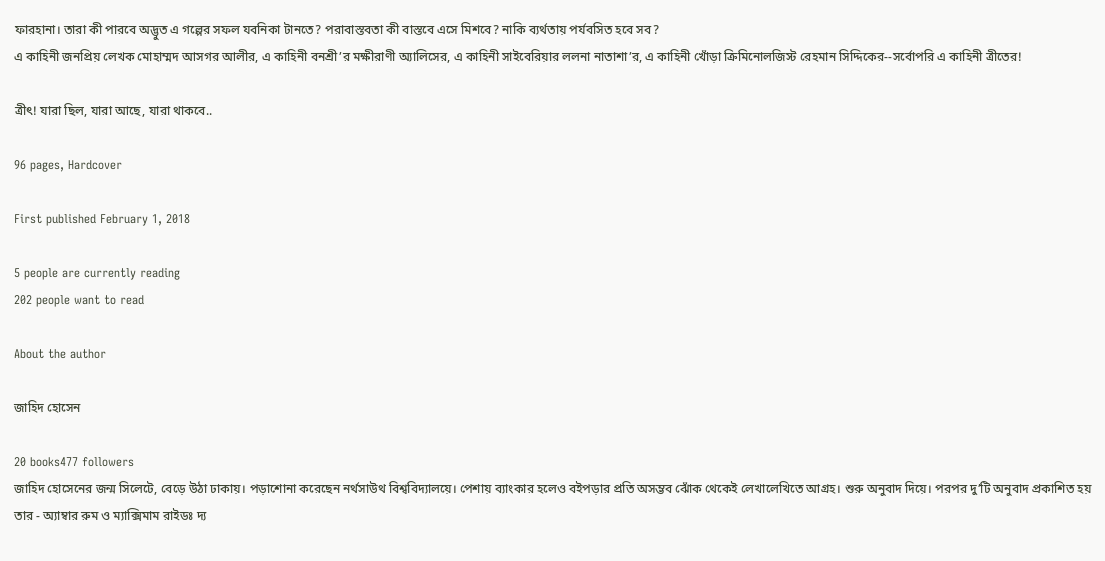ফারহানা। তারা কী পারবে অদ্ভুত এ গল্পের সফল যবনিকা টানতে? পরাবাস্তবতা কী বাস্তবে এসে মিশবে? নাকি ব্যর্থতায় পর্যবসিত হবে সব?
এ কাহিনী জনপ্রিয় লেখক মোহাম্মদ আসগর আলীর, এ কাহিনী বনশ্রী’র মক্ষীরাণী অ্যালিসের, এ কাহিনী সাইবেরিয়ার ললনা নাতাশা’র, এ কাহিনী খোঁড়া ক্রিমিনোলজিস্ট রেহমান সিদ্দিকের--সর্বোপরি এ কাহিনী ত্রীতের!

ত্রীৎ! যারা ছিল, যারা আছে, যারা থাকবে..

96 pages, Hardcover

First published February 1, 2018

5 people are currently reading
202 people want to read

About the author

জাহিদ হোসেন

20 books477 followers
জাহিদ হোসেনের জন্ম সিলেটে, বেড়ে উঠা ঢাকায়। পড়াশোনা করেছেন নর্থসাউথ বিশ্ববিদ্যালয়ে। পেশায় ব্যাংকার হলেও বইপড়ার প্রতি অসম্ভব ঝোঁক থেকেই লেখালেখিতে আগ্রহ। শুরু অনুবাদ দিয়ে। পরপর দু’টি অনুবাদ প্রকাশিত হয় তার - অ্যাম্বার রুম ও ম্যাক্সিমাম রাইডঃ দ্য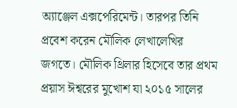অ্যাঞ্জেল এক্সপেরিমেন্ট। তারপর তিনি প্রবেশ করেন মৌলিক লেখালেখির জগতে। মৌলিক থ্রিলার হিসেবে তার প্রথম প্রয়াস ঈশ্বরের মুখোশ যা ২০১৫ সালের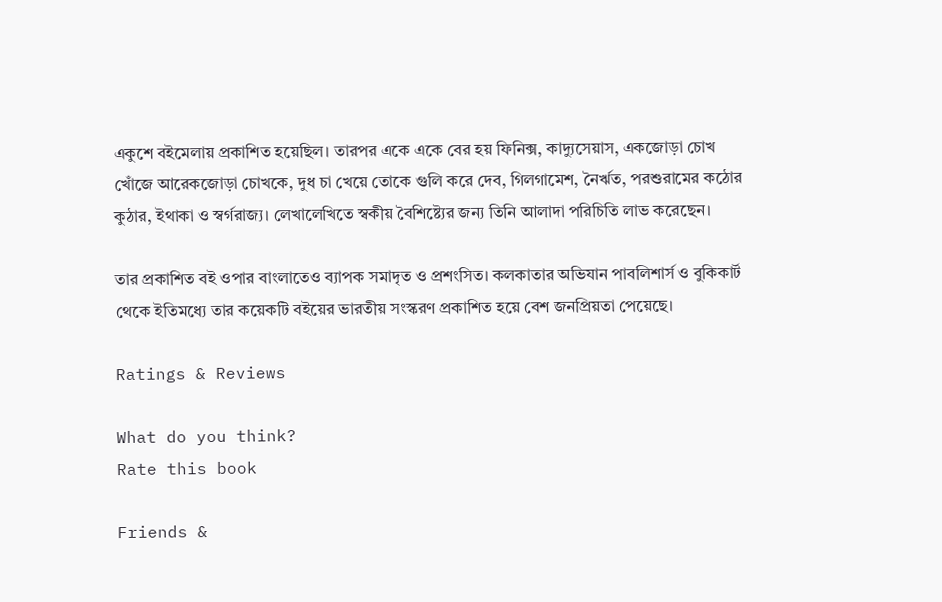একুশে বইমেলায় প্রকাশিত হয়েছিল। তারপর একে একে বের হয় ফিনিক্স, কাদ্যুসেয়াস, একজোড়া চোখ খোঁজে আরেকজোড়া চোখকে, দুধ চা খেয়ে তোকে গুলি করে দেব, গিলগামেশ, নৈর্ঋত, পরশুরামের কঠোর কুঠার, ইথাকা ও স্বর্গরাজ্য। লেখালেখিতে স্বকীয় বৈশিষ্ট্যের জন্য তিনি আলাদা পরিচিতি লাভ করেছেন।

তার প্রকাশিত বই ওপার বাংলাতেও ব্যাপক সমাদৃত ও প্রশংসিত। কলকাতার অভিযান পাবলিশার্স ও বুকিকার্ট থেকে ইতিমধ্যে তার কয়েকটি বইয়ের ভারতীয় সংস্করণ প্রকাশিত হয়ে বেশ জনপ্রিয়তা পেয়েছে।

Ratings & Reviews

What do you think?
Rate this book

Friends &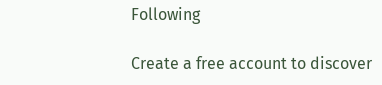Following

Create a free account to discover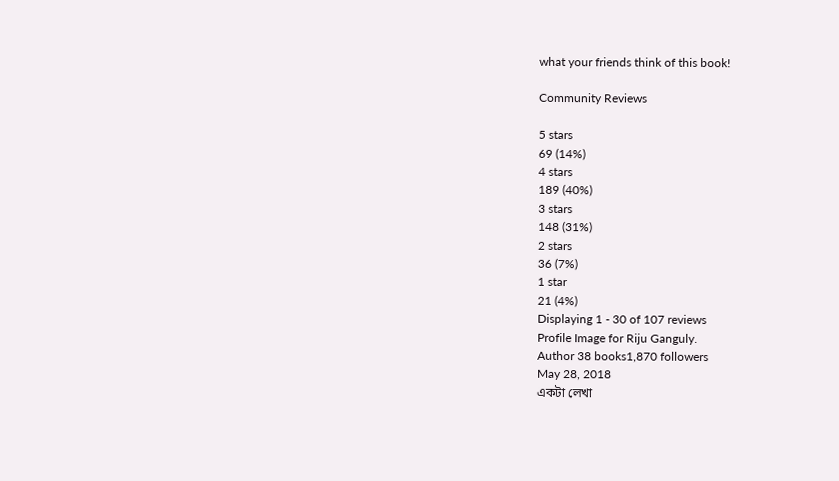what your friends think of this book!

Community Reviews

5 stars
69 (14%)
4 stars
189 (40%)
3 stars
148 (31%)
2 stars
36 (7%)
1 star
21 (4%)
Displaying 1 - 30 of 107 reviews
Profile Image for Riju Ganguly.
Author 38 books1,870 followers
May 28, 2018
একটা লেখা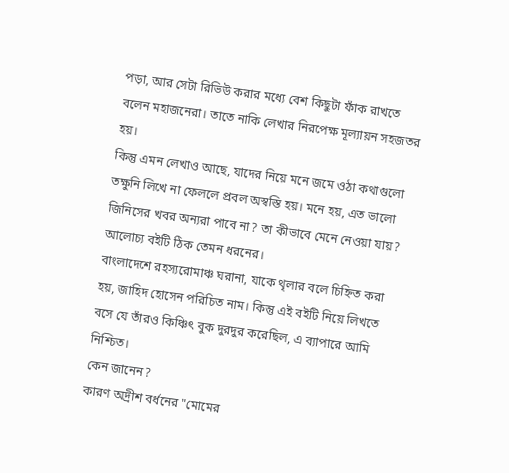পড়া, আর সেটা রিভিউ করার মধ্যে বেশ কিছুটা ফাঁক রাখতে বলেন মহাজনেরা। তাতে নাকি লেখার নিরপেক্ষ মূল্যায়ন সহজতর হয়।
কিন্তু এমন লেখাও আছে, যাদের নিয়ে মনে জমে ওঠা কথাগুলো তক্ষুনি লিখে না ফেললে প্রবল অস্বস্তি হয়। মনে হয়, এত ভালো জিনিসের খবর অন্যরা পাবে না? তা কীভাবে মেনে নেওয়া যায়?
আলোচ্য বইটি ঠিক তেমন ধরনের।
বাংলাদেশে রহস্যরোমাঞ্চ ঘরানা, যাকে থৃলার বলে চিহ্নিত করা হয়, জাহিদ হোসেন পরিচিত নাম। কিন্তু এই বইটি নিয়ে লিখতে বসে যে তাঁরও কিঞ্চিৎ বুক দুরদুর করেছিল, এ ব্যাপারে আমি নিশ্চিত।
কেন জানেন?
কারণ অদ্রীশ বর্ধনের "মোমের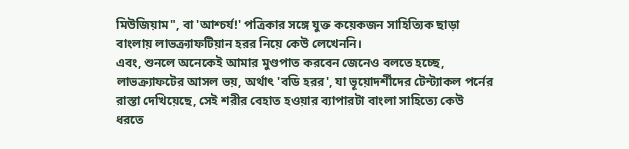মিউজিয়াম", বা 'আশ্চর্য!' পত্রিকার সঙ্গে যুক্ত কয়েকজন সাহিত্যিক ছাড়া বাংলায় লাভক্র‍্যাফটিয়ান হরর নিয়ে কেউ লেখেননি।
এবং, শুনলে অনেকেই আমার মুণ্ডপাত করবেন জেনেও বলতে হচ্ছে, লাভক্র‍্যাফটের আসল ভয়, অর্থাৎ 'বডি হরর', যা ভূয়োদর্শীদের টেন্ট্যাকল পর্নের রাস্তা দেখিয়েছে, সেই শরীর বেহাত হওয়ার ব্যাপারটা বাংলা সাহিত্যে কেউ ধরতে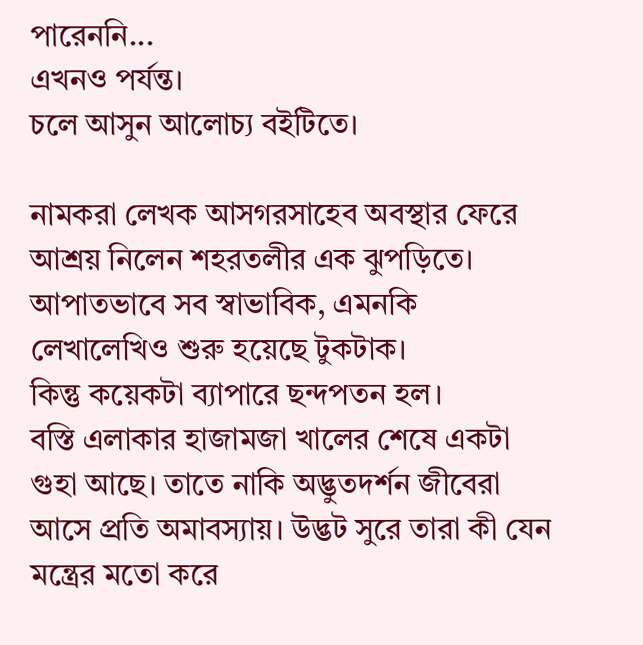পারেননি...
এখনও পর্যন্ত।
চলে আসুন আলোচ্য বইটিতে।

নামকরা লেখক আসগরসাহেব অবস্থার ফেরে আশ্রয় নিলেন শহরতলীর এক ঝুপড়িতে। আপাতভাবে সব স্বাভাবিক, এমনকি লেখালেখিও শুরু হয়েছে টুকটাক।
কিন্তু কয়েকটা ব্যাপারে ছন্দপতন হল।
বস্তি এলাকার হাজামজা খালের শেষে একটা গুহা আছে। তাতে নাকি অদ্ভুতদর্শন জীবেরা আসে প্রতি অমাবস্যায়। উদ্ভট সুরে তারা কী যেন মন্ত্রের মতো করে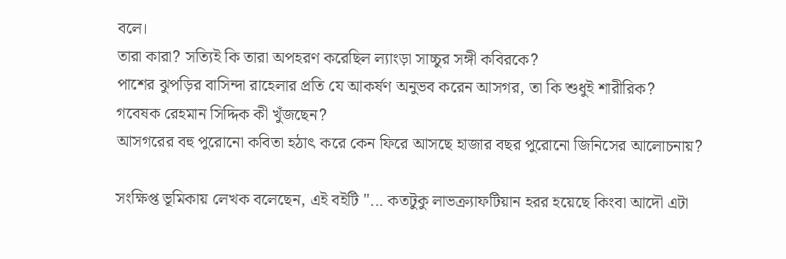বলে।
তারা কারা? সত্যিই কি তারা অপহরণ করেছিল ল্যাংড়া সাচ্চুর সঙ্গী কবিরকে?
পাশের ঝুপড়ির বাসিন্দা রাহেলার প্রতি যে আকর্ষণ অনুভব করেন আসগর, তা কি শুধুই শারীরিক?
গবেষক রেহমান সিদ্দিক কী খুঁজছেন?
আসগরের বহু পুরোনো কবিতা হঠাৎ করে কেন ফিরে আসছে হাজার বছর পুরোনো জিনিসের আলোচনায়?

সংক্ষিপ্ত ভূমিকায় লেখক বলেছেন, এই বইটি "... কতটুকু লাভক্র‍্যাফটিয়ান হরর হয়েছে কিংবা আদৌ এটা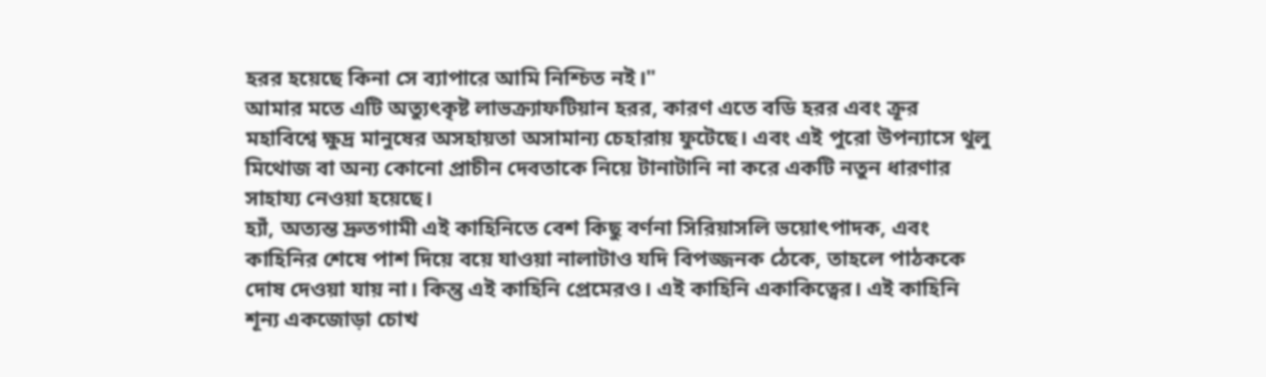হরর হয়েছে কিনা সে ব্যাপারে আমি নিশ্চিত নই।"
আমার মতে এটি অত্যুৎকৃষ্ট লাভক্র‍্যাফটিয়ান হরর, কারণ এতে বডি হরর এবং ক্রূর মহাবিশ্বে ক্ষুদ্র মানুষের অসহায়তা অসামান্য চেহারায় ফুটেছে। এবং এই পুরো উপন্যাসে থুলু মিথোজ বা অন্য কোনো প্রাচীন দেবতাকে নিয়ে টানাটানি না করে একটি নতুন ধারণার সাহায্য নেওয়া হয়েছে।
হ্যাঁ, অত্যন্ত দ্রুতগামী এই কাহিনিতে বেশ কিছু বর্ণনা সিরিয়াসলি ভয়োৎপাদক, এবং কাহিনির শেষে পাশ দিয়ে বয়ে যাওয়া নালাটাও যদি বিপজ্জনক ঠেকে, তাহলে পাঠককে দোষ দেওয়া যায় না। কিন্তু এই কাহিনি প্রেমেরও। এই কাহিনি একাকিত্বের। এই কাহিনি শূন্য একজোড়া চোখ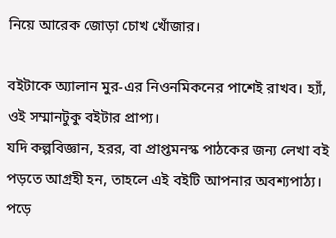নিয়ে আরেক জোড়া চোখ খোঁজার।

বইটাকে অ্যালান মুর-এর নিওনমিকনের পাশেই রাখব। হ্যাঁ, ওই সম্মানটুকু বইটার প্রাপ্য।
যদি কল্পবিজ্ঞান, হরর, বা প্রাপ্তমনস্ক পাঠকের জন্য লেখা বই পড়তে আগ্রহী হন, তাহলে এই বইটি আপনার অবশ্যপাঠ্য।
পড়ে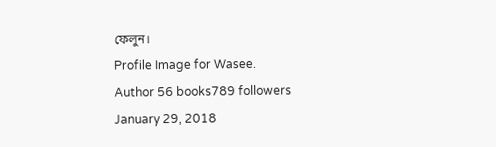ফেলুন।
Profile Image for Wasee.
Author 56 books789 followers
January 29, 2018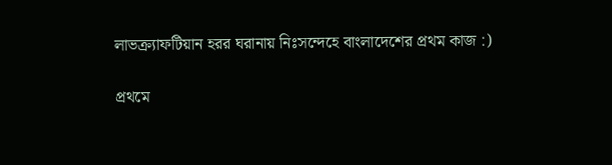লাভক্র্যাফটিয়ান হরর ঘরানায় নিঃসন্দেহে বাংলাদেশের প্রথম কাজ :)

প্রথমে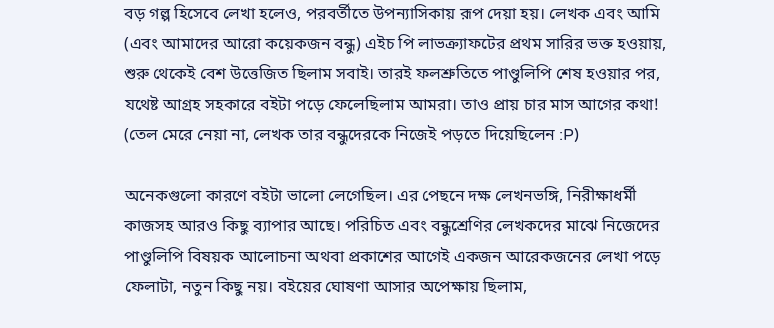বড় গল্প হিসেবে লেখা হলেও, পরবর্তীতে উপন্যাসিকায় রূপ দেয়া হয়। লেখক এবং আমি (এবং আমাদের আরো কয়েকজন বন্ধু) এইচ পি লাভক্র্যাফটের প্রথম সারির ভক্ত হওয়ায়, শুরু থেকেই বেশ উত্তেজিত ছিলাম সবাই। তারই ফলশ্রুতিতে পাণ্ডুলিপি শেষ হওয়ার পর, যথেষ্ট আগ্রহ সহকারে বইটা পড়ে ফেলেছিলাম আমরা। তাও প্রায় চার মাস আগের কথা! (তেল মেরে নেয়া না, লেখক তার বন্ধুদেরকে নিজেই পড়তে দিয়েছিলেন :P)

অনেকগুলো কারণে বইটা ভালো লেগেছিল। এর পেছনে দক্ষ লেখনভঙ্গি, নিরীক্ষাধর্মী কাজসহ আরও কিছু ব্যাপার আছে। পরিচিত এবং বন্ধুশ্রেণির লেখকদের মাঝে নিজেদের পাণ্ডুলিপি বিষয়ক আলোচনা অথবা প্রকাশের আগেই একজন আরেকজনের লেখা পড়ে ফেলাটা, নতুন কিছু নয়। বইয়ের ঘোষণা আসার অপেক্ষায় ছিলাম,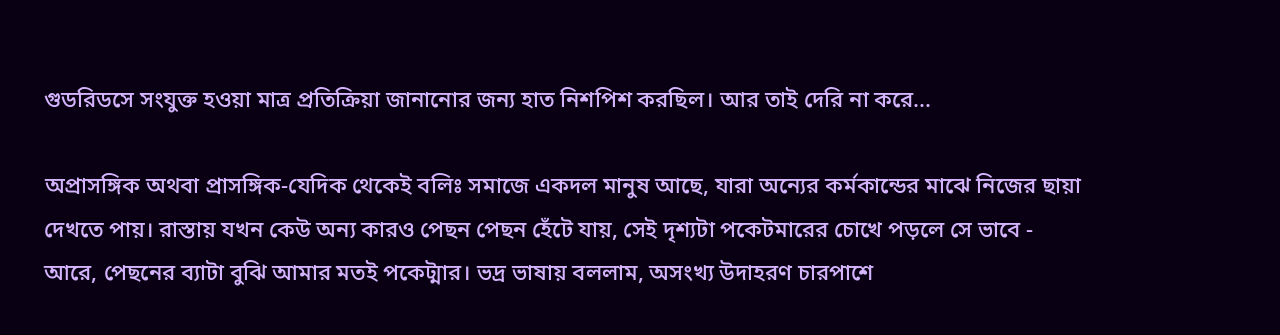গুডরিডসে সংযুক্ত হওয়া মাত্র প্রতিক্রিয়া জানানোর জন্য হাত নিশপিশ করছিল। আর তাই দেরি না করে...

অপ্রাসঙ্গিক অথবা প্রাসঙ্গিক-যেদিক থেকেই বলিঃ সমাজে একদল মানুষ আছে, যারা অন্যের কর্মকান্ডের মাঝে নিজের ছায়া দেখতে পায়। রাস্তায় যখন কেউ অন্য কারও পেছন পেছন হেঁটে যায়, সেই দৃশ্যটা পকেটমারের চোখে পড়লে সে ভাবে - আরে, পেছনের ব্যাটা বুঝি আমার মতই পকেট্মার। ভদ্র ভাষায় বললাম, অসংখ্য উদাহরণ চারপাশে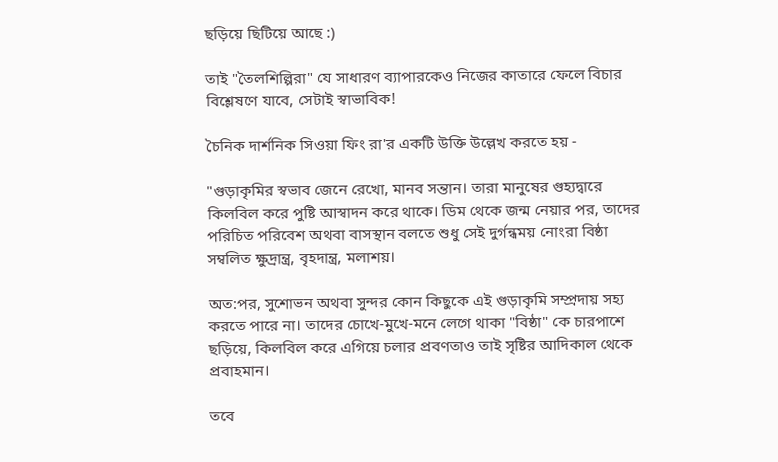ছড়িয়ে ছিটিয়ে আছে :)

তাই "তৈলশিল্পিরা" যে সাধারণ ব্যাপারকেও নিজের কাতারে ফেলে বিচার বিশ্লেষণে যাবে, সেটাই স্বাভাবিক!

চৈনিক দার্শনিক সিওয়া ফিং রা'র একটি উক্তি উল্লেখ করতে হয় -

"গুড়াকৃমির স্বভাব জেনে রেখো, মানব সন্তান। তারা মানুষের গুহ্যদ্বারে কিলবিল করে পুষ্টি আস্বাদন করে থাকে। ডিম থেকে জন্ম নেয়ার পর, তাদের পরিচিত পরিবেশ অথবা বাসস্থান বলতে শুধু সেই দুর্গন্ধময় নোংরা বিষ্ঠা সম্বলিত ক্ষুদ্রান্ত্র, বৃহদান্ত্র, মলাশয়।

অত:পর, সুশোভন অথবা সুন্দর কোন কিছুকে এই গুড়াকৃমি সম্প্রদায় সহ্য করতে পারে না। তাদের চোখে-মুখে-মনে লেগে থাকা "বিষ্ঠা" কে চারপাশে ছড়িয়ে, কিলবিল করে এগিয়ে চলার প্রবণতাও তাই সৃষ্টির আদিকাল থেকে প্রবাহমান।

তবে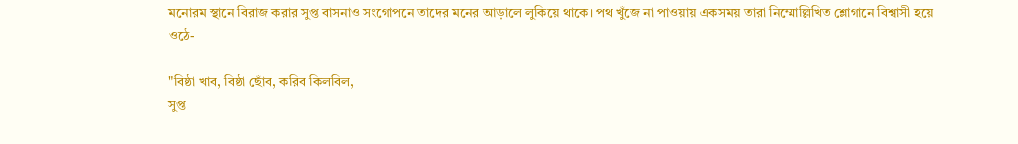মনোরম স্থানে বিরাজ করার সুপ্ত বাসনাও সংগোপনে তাদের মনের আড়ালে লুকিয়ে থাকে। পথ খুঁজে না পাওয়ায় একসময় তারা নিম্মোল্লিখিত শ্লোগানে বিশ্বাসী হয়ে ওঠে-

"বিষ্ঠা খাব, বিষ্ঠা ছোঁব, করিব কিলবিল,
সুপ্ত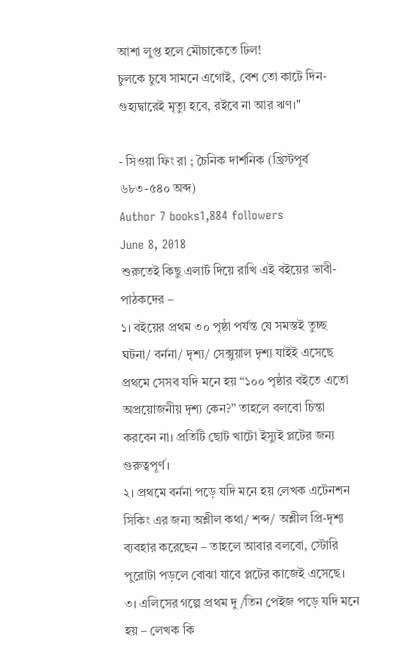আশা লুপ্ত হলে মৌচাকেতে ঢিল!
চুলকে চুষে সামনে এগোই, বেশ তো কাটে দিন-
গুহ্যদ্বারেই মৃত্যু হবে, রইবে না আর ঋণ।"

- সিওয়া ফিং রা ; চৈনিক দার্শনিক (খ্রিস্টপূর্ব ৬৮৩-৫৪০ অব্দ)
Author 7 books1,884 followers
June 8, 2018
শুরুতেই কিছু এলার্ট দিয়ে রাখি এই বইয়ের ভাবী-পাঠকদের –
১। বইয়ের প্রথম ৩০ পৃষ্ঠা পর্যন্ত যে সমস্তই তুচ্ছ ঘটনা/ বর্ননা/ দৃশ্য/ সেক্সুয়াল দৃশ্য যাইই এসেছে প্রথমে সেসব যদি মনে হয় “১০০ পৃষ্ঠার বইতে এতো অপ্রয়োজনীয় দৃশ্য কেন?” তাহলে বলবো চিন্তা করবেন না। প্রতিটি ছোট খাটো ইস্যুই প্লটের জন্য গুরুত্বপূর্ণ।
২। প্রথমে বর্ননা পড়ে যদি মনে হয় লেখক এটেনশন সিকিং এর জন্য অশ্লীল কথা/ শব্দ/ অশ্লীল প্রি-দৃশ্য ব্যবহার করেছেন – তাহলে আবার বলবো, স্টোরি পুরোটা পড়লে বোঝা যাবে প্লটের কাজেই এসেছে।
৩। এলিসের গল্পে প্রথম দু/তিন পেইজ পড়ে যদি মনে হয় – লেখক কি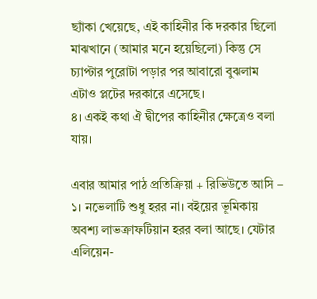ছ্যাঁকা খেয়েছে, এই কাহিনীর কি দরকার ছিলো মাঝখানে (আমার মনে হয়েছিলো) কিন্তু সে চ্যাপ্টার পুরোটা পড়ার পর আবারো বুঝলাম এটাও প্লটের দরকারে এসেছে।
৪। একই কথা ঐ দ্বীপের কাহিনীর ক্ষেত্রেও বলা যায়।

এবার আমার পাঠ প্রতিক্রিয়া + রিভিউতে আসি –
১। নভেলাটি শুধু হরর না। বইয়ের ভূমিকায় অবশ্য লাভক্রাফটিয়ান হরর বলা আছে। যেটার এলিয়েন-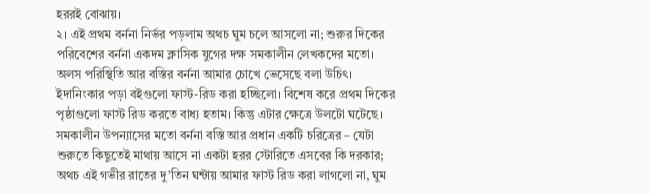হররই বোঝায়।
২। এই প্রথম বর্ননা নির্ভর পড়লাম অথচ ঘুম চলে আসলো না; শুরুর দিকের পরিবেশের বর্ননা একদম ক্লাসিক যুগের দক্ষ সমকালীন লেখকদের মতো। অলস পরিস্থিতি আর বস্তির বর্ননা আমার চোখে ভেসেছে বলা উচিৎ। ইদানিংকার পড়া বইগুলো ফাস্ট-রিড করা হচ্ছিলো। বিশেষ করে প্রথম দিকের পৃষ্ঠাগুলো ফাস্ট রিড করতে বাধ্য হতাম। কিন্তু এটার ক্ষেত্রে উলটো ঘটেছে। সমকালীন উপন্যাসের মতো বর্ননা বস্তি আর প্রধান একটি চরিত্রের – যেটা শুরুতে কিছুতেই মাথায় আসে না একটা হরর স্টোরিতে এসবের কি দরকার; অথচ এই গভীর রাতের দু’তিন ঘন্টায় আমার ফাস্ট রিড করা লাগলো না, ঘুম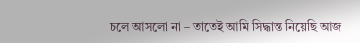চলে আসলো না – তাতেই আমি সিদ্ধান্ত নিয়েছি আজ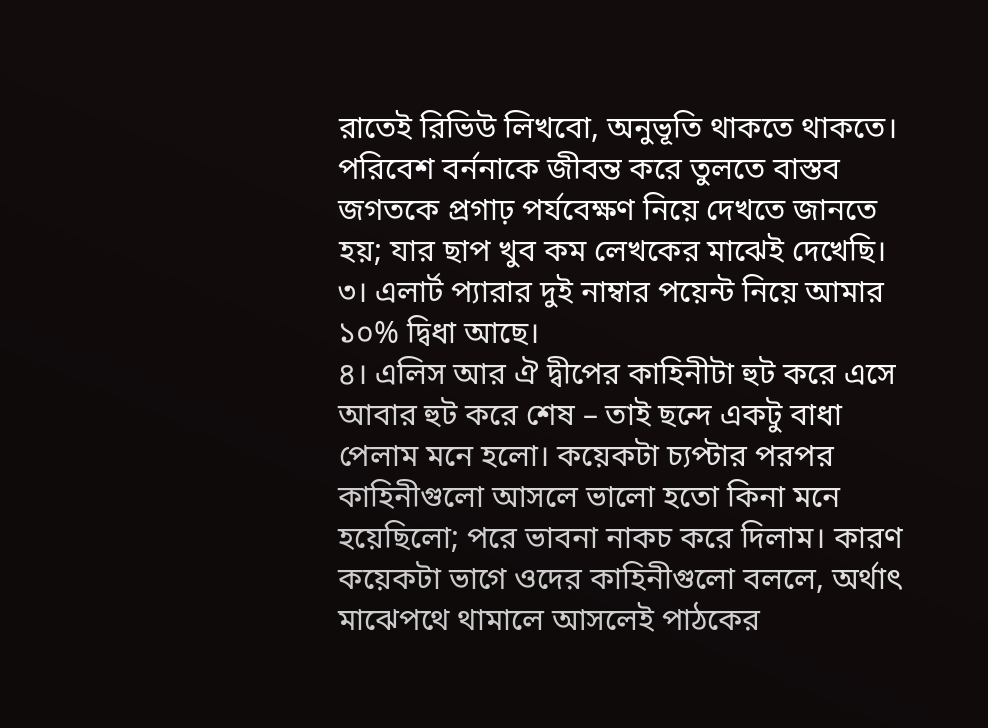রাতেই রিভিউ লিখবো, অনুভূতি থাকতে থাকতে। পরিবেশ বর্ননাকে জীবন্ত করে তুলতে বাস্তব জগতকে প্রগাঢ় পর্যবেক্ষণ নিয়ে দেখতে জানতে হয়; যার ছাপ খুব কম লেখকের মাঝেই দেখেছি।
৩। এলার্ট প্যারার দুই নাম্বার পয়েন্ট নিয়ে আমার ১০% দ্বিধা আছে।
৪। এলিস আর ঐ দ্বীপের কাহিনীটা হুট করে এসে আবার হুট করে শেষ – তাই ছন্দে একটু বাধা পেলাম মনে হলো। কয়েকটা চ্যপ্টার পরপর কাহিনীগুলো আসলে ভালো হতো কিনা মনে হয়েছিলো; পরে ভাবনা নাকচ করে দিলাম। কারণ কয়েকটা ভাগে ওদের কাহিনীগুলো বললে, অর্থাৎ মাঝেপথে থামালে আসলেই পাঠকের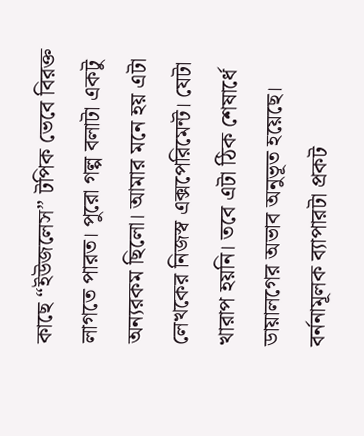কাছে “ইউজলেস” টপিক ভেবে বিরক্ত লাগতে পারত। পুরো গল্প বলাটা একটু অন্যরকম ছিলো। আমার মনে হয় এটা লেখকের নিজস্ব এক্সপেরিমেন্ট। যেটা খারাপ হয়নি। তবে এটা ঠিক শেষার্ধে ডায়ালগের অভাব অনুভূত হয়েছে। বর্ননামূলক ব্যাপারটা প্রকট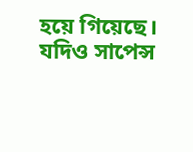হয়ে গিয়েছে। যদিও সাপেন্স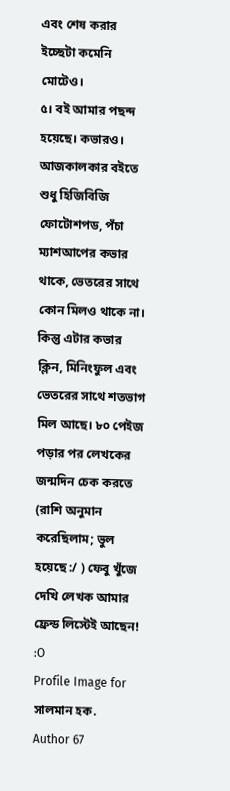এবং শেষ করার ইচ্ছেটা কমেনি মোটেও।
৫। বই আমার পছন্দ হয়েছে। কভারও। আজকালকার বইতে শুধু হিজিবিজি ফোটোশপড, পঁচা ম্যাশআপের কভার থাকে, ভেতরের সাথে কোন মিলও থাকে না। কিন্তু এটার কভার ক্লিন, মিনিংফুল এবং ভেতরের সাথে শতভাগ মিল আছে। ৮০ পেইজ পড়ার পর লেখকের জন্মদিন চেক করতে (রাশি অনুমান করেছিলাম; ভুল হয়েছে :/ ) ফেবু খুঁজে দেখি লেখক আমার ফ্রেন্ড লিস্টেই আছেন! :O
Profile Image for সালমান হক.
Author 67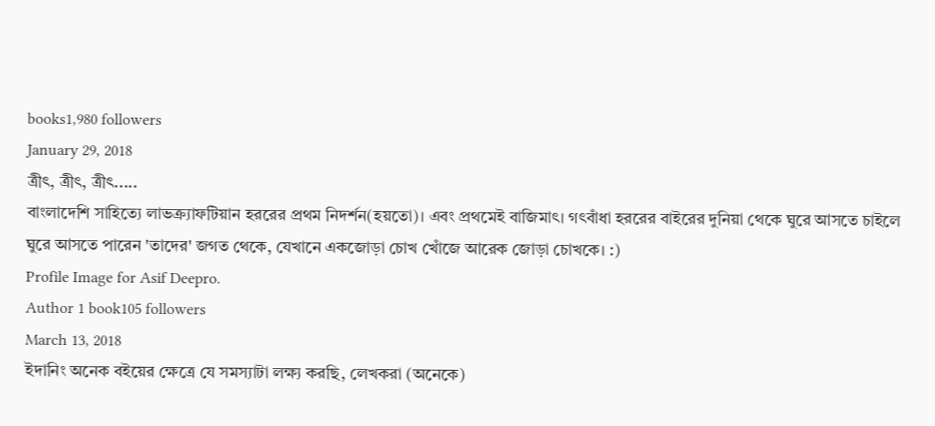books1,980 followers
January 29, 2018
ত্রীৎ, ত্রীৎ, ত্রীৎ.....
বাংলাদেশি সাহিত্যে লাভক্র‍্যাফটিয়ান হররের প্রথম নিদর্শন(হয়তো)। এবং প্রথমেই বাজিমাৎ। গৎবাঁধা হররের বাইরের দুনিয়া থেকে ঘুরে আসতে চাইলে ঘুরে আসতে পারেন 'তাদের' জগত থেকে, যেখানে একজোড়া চোখ খোঁজে আরেক জোড়া চোখকে। :)
Profile Image for Asif Deepro.
Author 1 book105 followers
March 13, 2018
ইদানিং অনেক বইয়ের ক্ষেত্রে যে সমস্যাটা লক্ষ্য করছি, লেখকরা (অনেকে)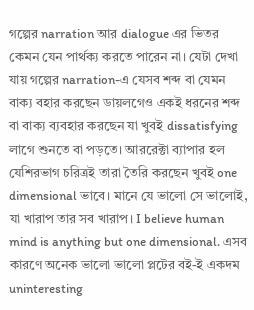গল্পের narration আর dialogue এর ভিতর কেমন যেন পার্থক্য করতে পারেন না। যেটা দেখা যায় গল্পের narration-এ যেসব শব্দ বা যেমন বাক্য বহার করছেন ডায়লগেও একই ধরনের শব্দ বা বাক্য ব্যবহার করছেন যা খুবই dissatisfying লাগে শুনতে বা পড়তে। আররেক্টা ব্যাপার হল যেশিরভাগ চরিত্রই তারা তৈরি করছেন খুবই one dimensional ভাবে। মানে যে ভালো সে ভালোই, যা খারাপ তার সব খারাপ। I believe human mind is anything but one dimensional. এসব কারণে অনেক ভালো ভালো প্লটের বই-ই একদম uninteresting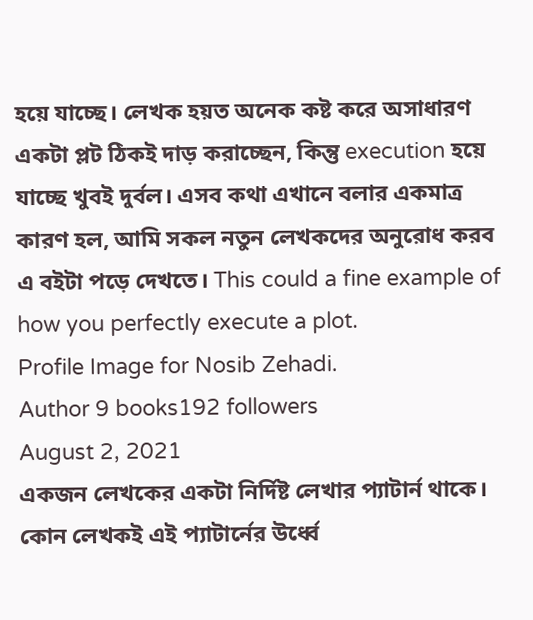হয়ে যাচ্ছে। লেখক হয়ত অনেক কষ্ট করে অসাধারণ একটা প্লট ঠিকই দাড় করাচ্ছেন, কিন্তু execution হয়ে যাচ্ছে খুবই দুর্বল। এসব কথা এখানে বলার একমাত্র কারণ হল, আমি সকল নতুন লেখকদের অনুরোধ করব এ বইটা পড়ে দেখতে। This could a fine example of how you perfectly execute a plot.
Profile Image for Nosib Zehadi.
Author 9 books192 followers
August 2, 2021
একজন লেখকের একটা নির্দিষ্ট লেখার প্যাটার্ন থাকে। কোন লেখকই এই প্যাটার্নের উর্ধ্বে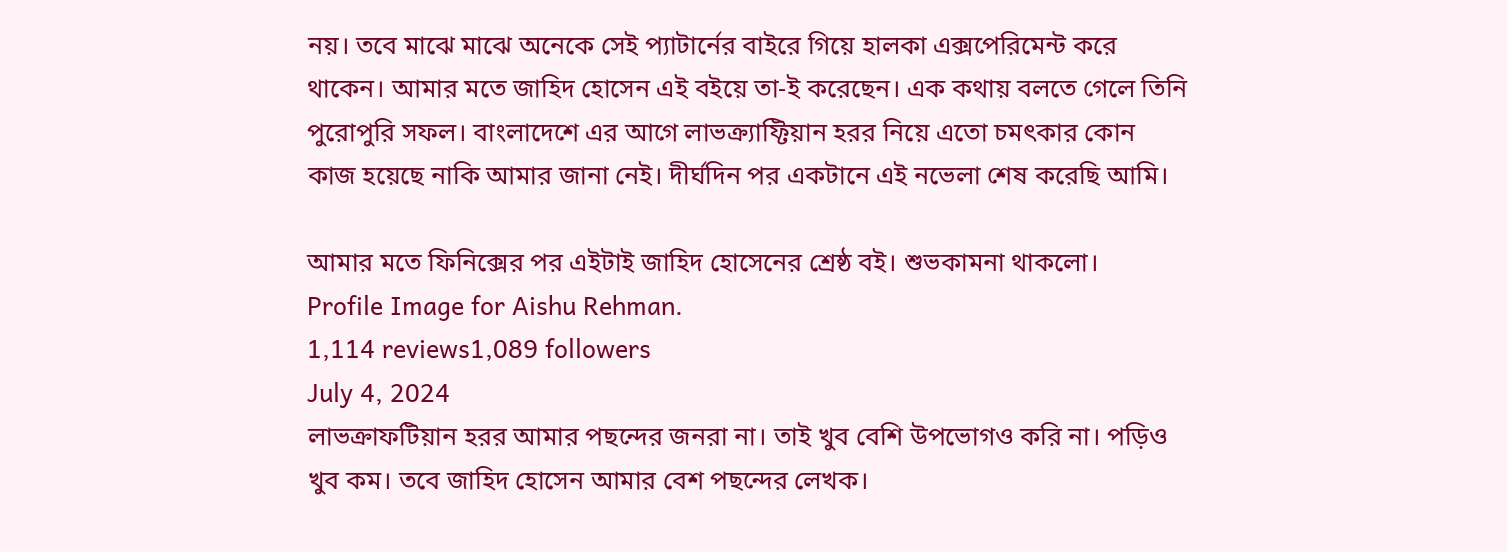নয়। তবে মাঝে মাঝে অনেকে সেই প্যাটার্নের বাইরে গিয়ে হালকা এক্সপেরিমেন্ট করে থাকেন। আমার মতে জাহিদ হোসেন এই বইয়ে তা-ই করেছেন। এক কথায় বলতে গেলে তিনি পুরোপুরি সফল। বাংলাদেশে এর আগে লাভক্র্যাফ্টিয়ান হরর নিয়ে এতো চমৎকার কোন কাজ হয়েছে নাকি আমার জানা নেই। দীর্ঘদিন পর একটানে এই নভেলা শেষ করেছি আমি।

আমার মতে ফিনিক্সের পর এইটাই জাহিদ হোসেনের শ্রেষ্ঠ বই। শুভকামনা থাকলো।
Profile Image for Aishu Rehman.
1,114 reviews1,089 followers
July 4, 2024
লাভক্রাফটিয়ান হরর আমার পছন্দের জনরা না। তাই খুব বেশি উপভোগও করি না। পড়িও খুব কম। তবে জাহিদ হোসেন আমার বেশ পছন্দের লেখক।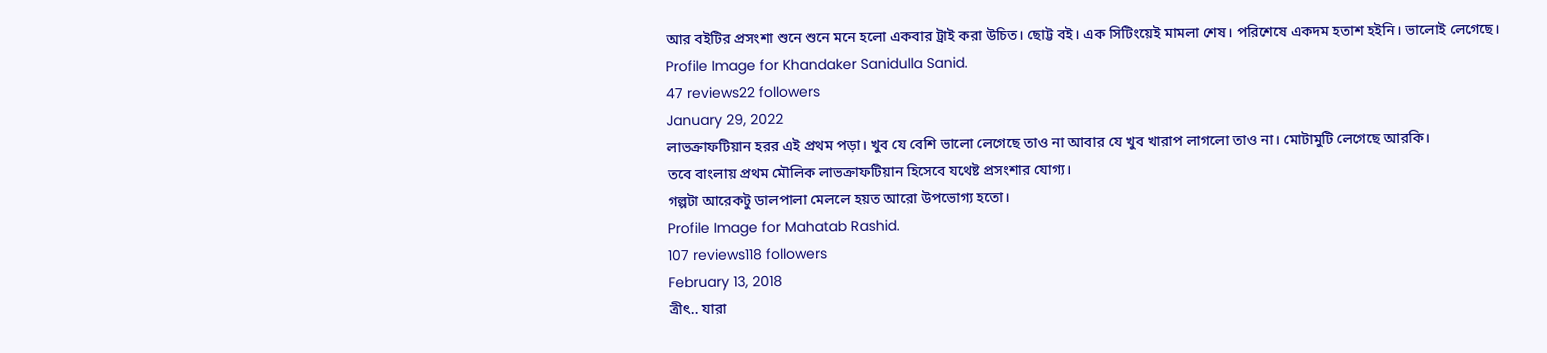আর বইটির প্রসংশা শুনে শুনে মনে হলো একবার ট্রাই করা উচিত। ছোট্ট বই। এক সিটিংয়েই মামলা শেষ। পরিশেষে একদম হতাশ হইনি। ভালোই লেগেছে।
Profile Image for Khandaker Sanidulla Sanid.
47 reviews22 followers
January 29, 2022
লাভক্রাফটিয়ান হরর এই প্রথম পড়া। খুব যে বেশি ভালো লেগেছে তাও না আবার যে খুব খারাপ লাগলো তাও না। মোটামুটি লেগেছে আরকি।
তবে বাংলায় প্রথম মৌলিক লাভক্রাফটিয়ান হিসেবে যথেষ্ট প্রসংশার যোগ্য।
গল্পটা আরেকটু ডালপালা মেললে হয়ত আরো উপভোগ্য হতো।
Profile Image for Mahatab Rashid.
107 reviews118 followers
February 13, 2018
ত্রীৎ.. যারা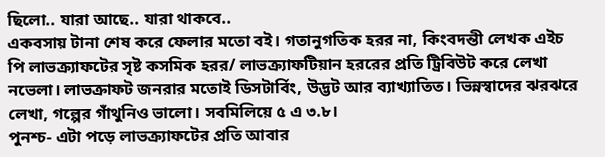ছিলো.. যারা আছে.. যারা থাকবে..
একবসায় টানা শেষ করে ফেলার মতো বই। গতানুগতিক হরর না, কিংবদন্তী লেখক এইচ পি লাভক্র্যাফটের সৃষ্ট কসমিক হরর/ লাভক্র্যাফটিয়ান হররের প্রতি ট্রিবিউট করে লেখা নভেলা। লাভক্রাফট জনরার মতোই ডিসটার্বিং, উদ্ভট আর ব্যাখ্যাতিত। ভিন্নস্বাদের ঝরঝরে লেখা, গল্পের গাঁথুনিও ভালো। সবমিলিয়ে ৫ এ ৩.৮।
পুনশ্চ- এটা পড়ে লাভক্র্যাফটের প্রতি আবার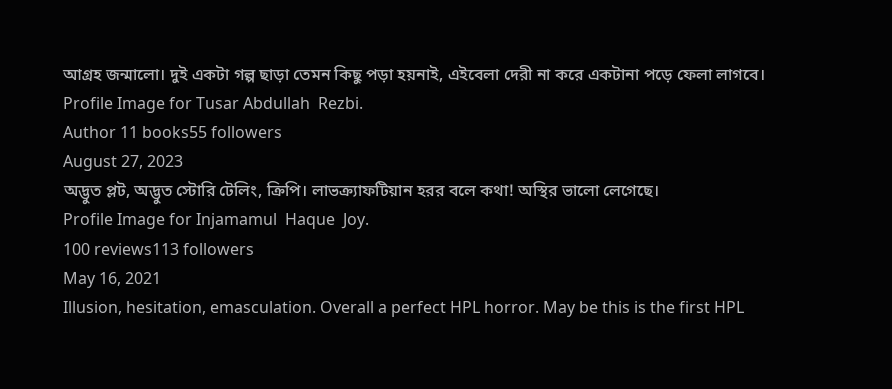আগ্রহ জন্মালো। দুই একটা গল্প ছাড়া তেমন কিছু পড়া হয়নাই, এইবেলা দেরী না করে একটানা পড়ে ফেলা লাগবে।
Profile Image for Tusar Abdullah  Rezbi.
Author 11 books55 followers
August 27, 2023
অদ্ভুত প্লট, অদ্ভুত স্টোরি টেলিং, ক্রিপি। লাভক্র্যাফটিয়ান হরর বলে কথা! অস্থির ভালো লেগেছে।
Profile Image for Injamamul  Haque  Joy.
100 reviews113 followers
May 16, 2021
Illusion, hesitation, emasculation. Overall a perfect HPL horror. May be this is the first HPL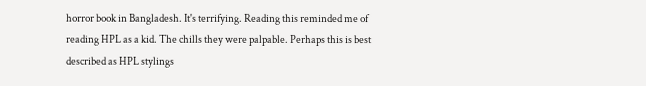horror book in Bangladesh. It's terrifying. Reading this reminded me of reading HPL as a kid. The chills they were palpable. Perhaps this is best described as HPL stylings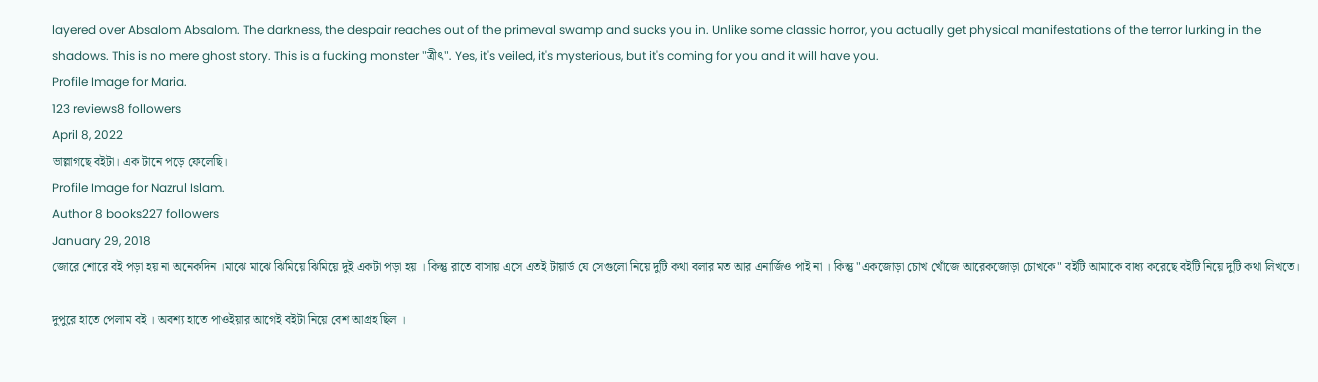layered over Absalom Absalom. The darkness, the despair reaches out of the primeval swamp and sucks you in. Unlike some classic horror, you actually get physical manifestations of the terror lurking in the shadows. This is no mere ghost story. This is a fucking monster "ত্রীৎ". Yes, it's veiled, it's mysterious, but it's coming for you and it will have you.
Profile Image for Maria.
123 reviews8 followers
April 8, 2022
ভাল্লাগছে বইটা। এক টানে পড়ে ফেলেছি।
Profile Image for Nazrul Islam.
Author 8 books227 followers
January 29, 2018
জোরে শোরে বই পড়া হয় না অনেকদিন ।মাঝে মাঝে ঝিমিয়ে ঝিমিয়ে দুই একটা পড়া হয় । কিন্তু রাতে বাসায় এসে এতই টায়ার্ড যে সেগুলো নিয়ে দুটি কথা বলার মত আর এনার্জিও পাই না । কিন্তু "একজোড়া চোখ খোঁজে আরেকজোড়া চোখকে" বইটি আমাকে বাধ্য করেছে বইটি নিয়ে দুটি কথা লিখতে।

দুপুরে হাতে পেলাম বই । অবশ্য হাতে পাওইয়ার আগেই বইটা নিয়ে বেশ আগ্রহ ছিল ।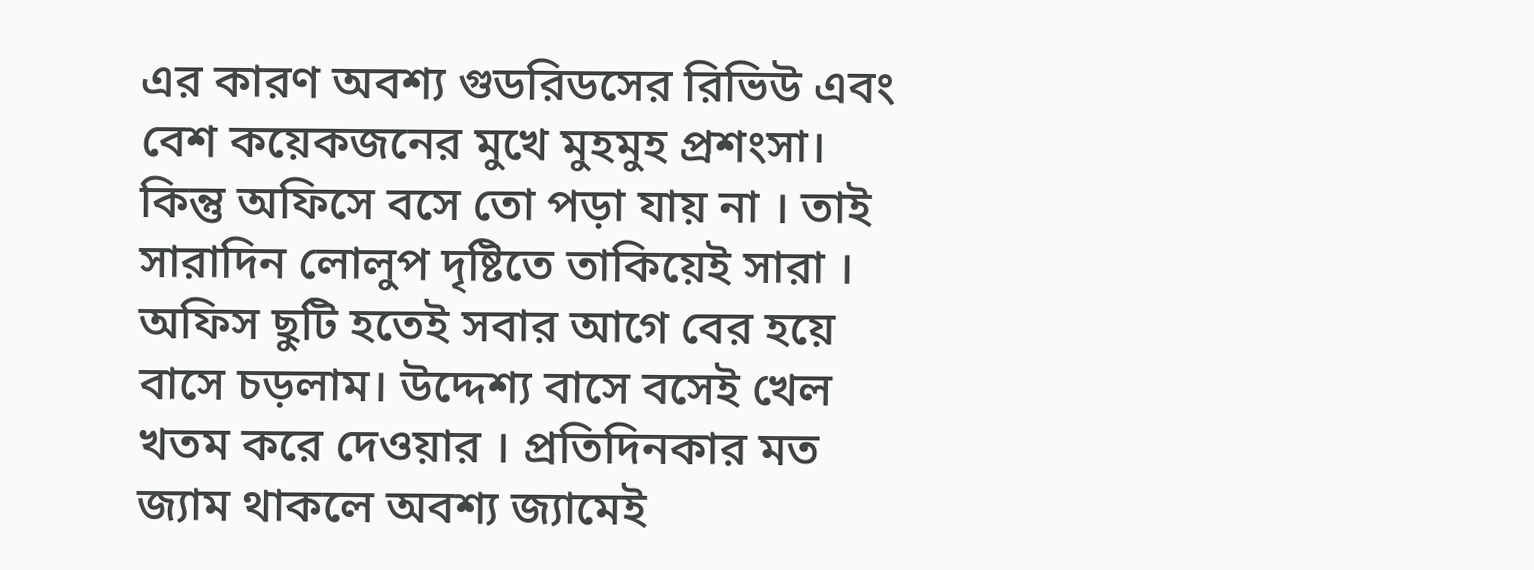এর কারণ অবশ্য গুডরিডসের রিভিউ এবং বেশ কয়েকজনের মুখে মুহমুহ প্রশংসা। কিন্তু অফিসে বসে তো পড়া যায় না । তাই সারাদিন লোলুপ দৃষ্টিতে তাকিয়েই সারা । অফিস ছুটি হতেই সবার আগে বের হয়ে বাসে চড়লাম। উদ্দেশ্য বাসে বসেই খেল খতম করে দেওয়ার । প্রতিদিনকার মত জ্যাম থাকলে অবশ্য জ্যামেই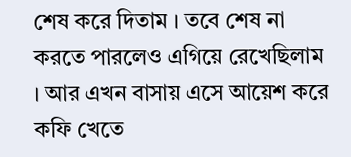শেষ করে দিতাম । তবে শেষ না করতে পারলেও এগিয়ে রেখেছিলাম । আর এখন বাসায় এসে আয়েশ করে কফি খেতে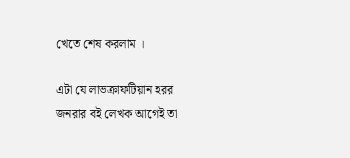খেতে শেষ করলাম ।

এটা যে লাভক্রাফটিয়ান হরর জনরার বই লেখক আগেই তা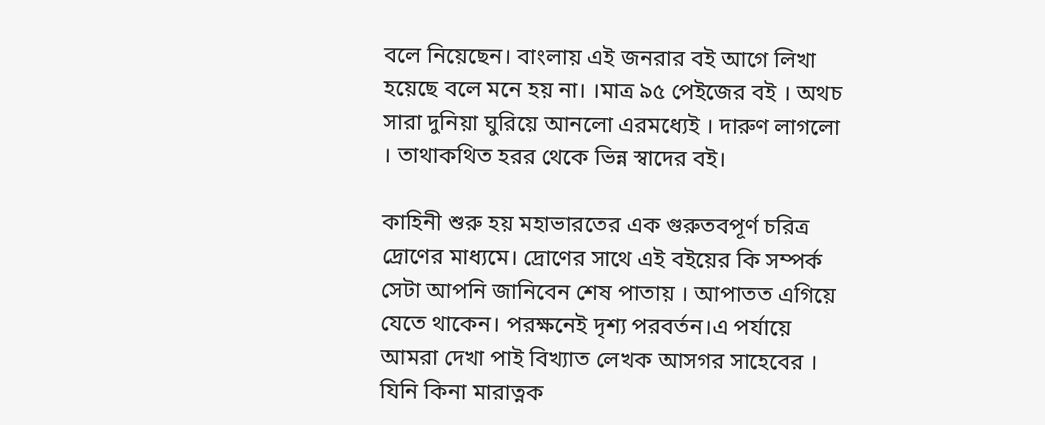বলে নিয়েছেন। বাংলায় এই জনরার বই আগে লিখা হয়েছে বলে মনে হয় না। ।মাত্র ৯৫ পেইজের বই । অথচ সারা দুনিয়া ঘুরিয়ে আনলো এরমধ্যেই । দারুণ লাগলো । তাথাকথিত হরর থেকে ভিন্ন স্বাদের বই।

কাহিনী শুরু হয় মহাভারতের এক গুরুতবপূর্ণ চরিত্র দ্রোণের মাধ্যমে। দ্রোণের সাথে এই বইয়ের কি সম্পর্ক সেটা আপনি জানিবেন শেষ পাতায় । আপাতত এগিয়ে যেতে থাকেন। পরক্ষনেই দৃশ্য পরবর্তন।এ পর্যায়ে আমরা দেখা পাই বিখ্যাত লেখক আসগর সাহেবের । যিনি কিনা মারাত্নক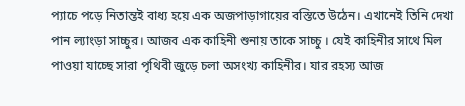প্যাচে পড়ে নিতান্তই বাধ্য হয়ে এক অজপাড়াগায়ের বস্তিতে উঠেন। এখানেই তিনি দেখা পান ল্যাংড়া সাচ্চুর। আজব এক কাহিনী শুনায় তাকে সাচ্চু । যেই কাহিনীর সাথে মিল পাওয়া যাচ্ছে সারা পৃথিবী জুড়ে চলা অসংখ্য কাহিনীর। যার রহস্য আজ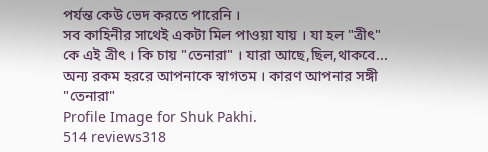পর্যন্ত কেউ ভেদ করতে পারেনি ।
সব কাহিনীর সাথেই একটা মিল পাওয়া যায় । যা হল "ত্রীৎ"
কে এই ত্রীৎ । কি চায় "তেনারা" । যারা আছে,ছিল,থাকবে...
অন্য রকম হররে আপনাকে স্বাগতম । কারণ আপনার সঙ্গী "তেনারা"
Profile Image for Shuk Pakhi.
514 reviews318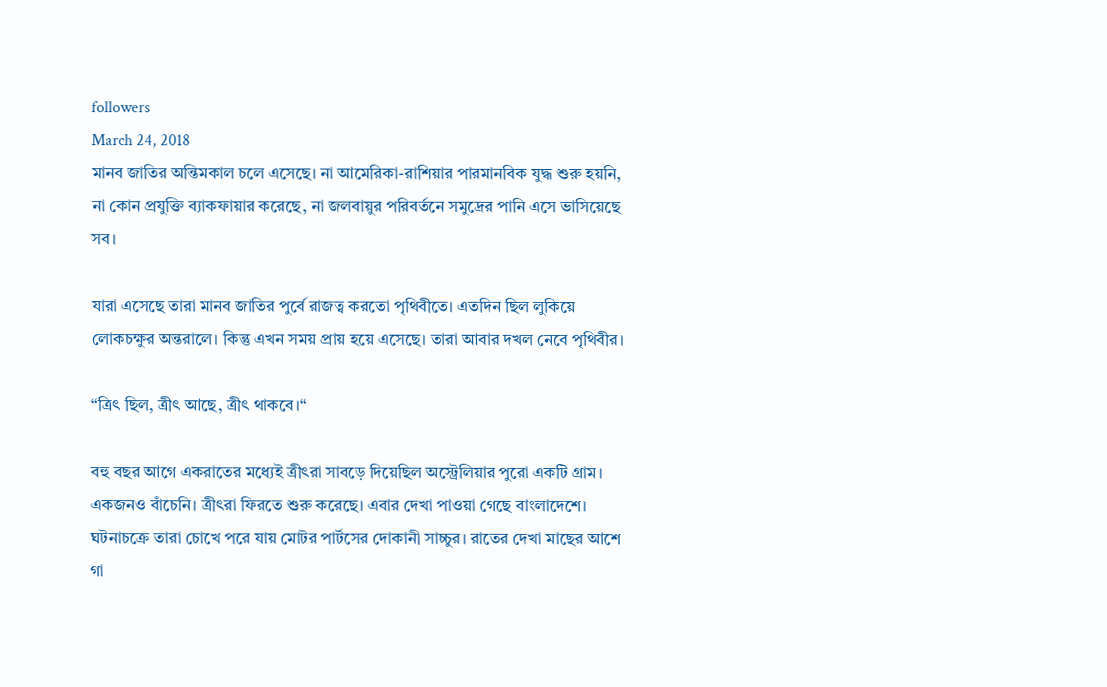followers
March 24, 2018
মানব জাতির অন্তিমকাল চলে এসেছে। না আমেরিকা-রাশিয়ার পারমানবিক যুদ্ধ শুরু হয়নি, না কোন প্রযুক্তি ব্যাকফায়ার করেছে, না জলবায়ুর পরিবর্তনে সমুদ্রের পানি এসে ভাসিয়েছে সব।

যারা এসেছে তারা মানব জাতির পুর্বে রাজত্ব করতো পৃথিবীতে। এতদিন ছিল লুকিয়ে লোকচক্ষুর অন্তরালে। কিন্তু এখন সময় প্রায় হয়ে এসেছে। তারা আবার দখল নেবে পৃথিবীর।

“ত্রিৎ ছিল, ত্রীৎ আছে, ত্রীৎ থাকবে।“

বহু বছর আগে একরাতের মধ্যেই ত্রীৎরা সাবড়ে দিয়েছিল অস্ট্রেলিয়ার পুরো একটি গ্রাম। একজনও বাঁচেনি। ত্রীৎরা ফিরতে শুরু করেছে। এবার দেখা পাওয়া গেছে বাংলাদেশে। ঘটনাচক্রে তারা চোখে পরে যায় মোটর পার্টসের দোকানী সাচ্চুর। রাতের দেখা মাছের আশে গা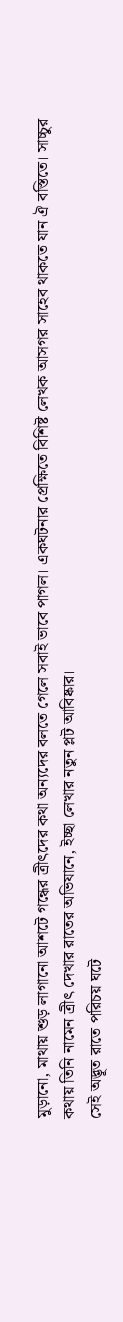মুড়ানো, মাথায় শুড় লাগানো আশটে গন্ধের ত্রীৎদের কথা অন্যদের বলতে গেলে সবাই ভাবে পাগল। একঘটনার প্রেক্ষিতে বিশিষ্ট লেখক আসগর সাহেব থাকতে যান ঐ বস্তিতে। সাচ্চুর কথায় তিনি নামেন ত্রীৎ দেখার রাতের অভিযানে, ইচ্ছা লেখার নতুন প্লট আবিষ্কার।
সেই অদ্ভূত রাতে পরিচয় ঘটে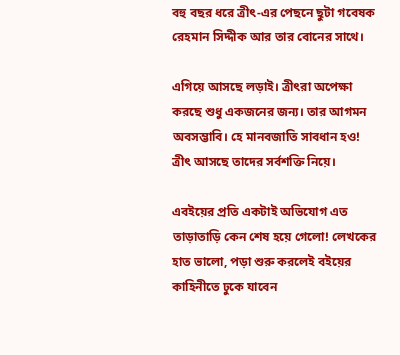বহু বছর ধরে ত্রীৎ-এর পেছনে ছুটা গবেষক রেহমান সিদ্দীক আর তার বোনের সাথে।

এগিয়ে আসছে লড়াই। ত্রীৎরা অপেক্ষা করছে শুধু একজনের জন্য। তার আগমন অবসম্ভাবি। হে মানবজাতি সাবধান হও! ত্রীৎ আসছে তাদের সর্বশক্তি নিয়ে।

এবইয়ের প্রতি একটাই অভিযোগ এত তাড়াতাড়ি কেন শেষ হয়ে গেলো! লেখকের হাত ভালো, পড়া শুরু করলেই বইয়ের কাহিনীতে ঢুকে যাবেন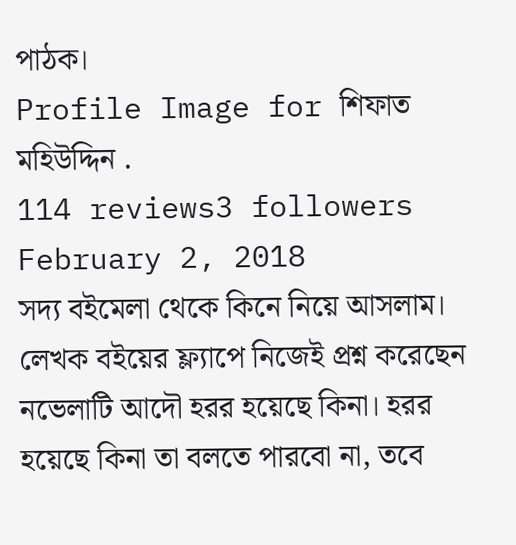পাঠক।
Profile Image for শিফাত মহিউদ্দিন .
114 reviews3 followers
February 2, 2018
সদ্য বইমেলা থেকে কিনে নিয়ে আসলাম। লেখক বইয়ের ফ্ল্যাপে নিজেই প্রশ্ন করেছেন নভেলাটি আদৌ হরর হয়েছে কিনা। হরর হয়েছে কিনা তা বলতে পারবো না, তবে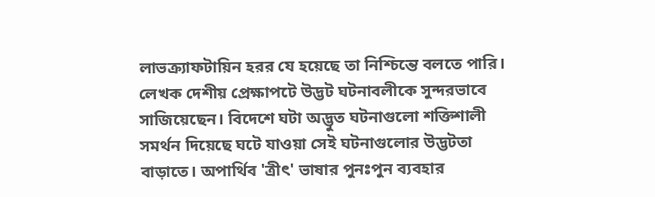লাভক্র‍্যাফটায়িন হরর যে হয়েছে তা নিশ্চিন্তে বলতে পারি। লেখক দেশীয় প্রেক্ষাপটে উদ্ভট ঘটনাবলীকে সুন্দরভাবে সাজিয়েছেন। বিদেশে ঘটা অদ্ভুত ঘটনাগুলো শক্তিশালী সমর্থন দিয়েছে ঘটে যাওয়া সেই ঘটনাগুলোর উদ্ভটতা বাড়াতে। অপার্থিব 'ত্রীৎ' ভাষার পুনঃপুন ব্যবহার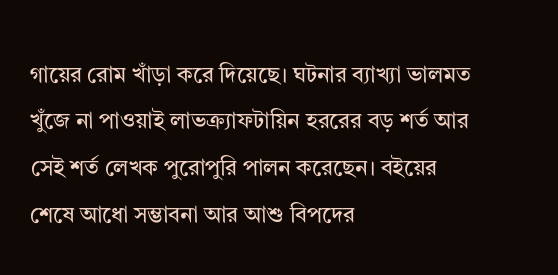গায়ের রোম খাঁড়া করে দিয়েছে। ঘটনার ব্যাখ্যা ভালমত খুঁজে না পাওয়াই লাভক্র‍্যাফটায়িন হররের বড় শর্ত আর সেই শর্ত লেখক পুরোপুরি পালন করেছেন। বইয়ের শেষে আধো সম্ভাবনা আর আশু বিপদের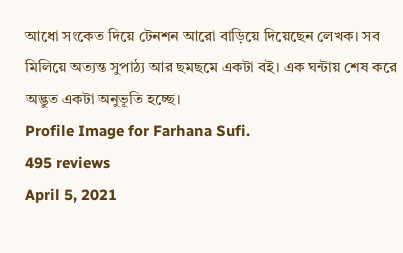আধো সংকেত দিয়ে টেনশন আরো বাড়িয়ে দিয়েছেন লেখক। সব মিলিয়ে অত্যন্ত সুপাঠ্য আর ছমছমে একটা বই। এক ঘন্টায় শেষ করে অদ্ভুত একটা অনুভূতি হচ্ছে।
Profile Image for Farhana Sufi.
495 reviews
April 5, 2021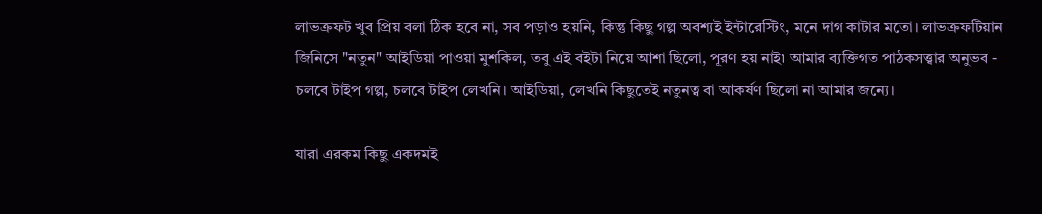লাভক্রফট খুব প্রিয় বলা ঠিক হবে না, সব পড়াও হয়নি, কিন্তু কিছু গল্প অবশ্যই ইন্টারেস্টিং, মনে দাগ কাটার মতো। লাভক্রফটিয়ান জিনিসে "নতুন" আইডিয়া পাওয়া মুশকিল, তবু এই বইটা নিয়ে আশা ছিলো, পূরণ হয় নাই৷ আমার ব্যক্তিগত পাঠকসত্ত্বার অনুভব - চলবে টাইপ গল্প, চলবে টাইপ লেখনি। আইডিয়া, লেখনি কিছুতেই নতুনত্ব বা আকর্ষণ ছিলো না আমার জন্যে।

যারা এরকম কিছু একদমই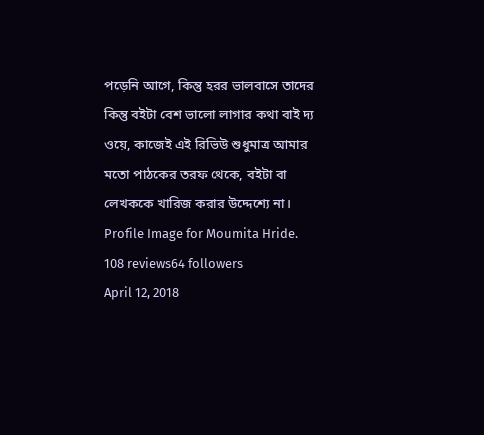পড়েনি আগে, কিন্তু হরর ভালবাসে তাদের কিন্তু বইটা বেশ ভালো লাগার কথা বাই দ্য ওয়ে, কাজেই এই রিভিউ শুধুমাত্র আমার মতো পাঠকের তরফ থেকে, বইটা বা লেখককে খারিজ করার উদ্দেশ্যে না।
Profile Image for Moumita Hride.
108 reviews64 followers
April 12, 2018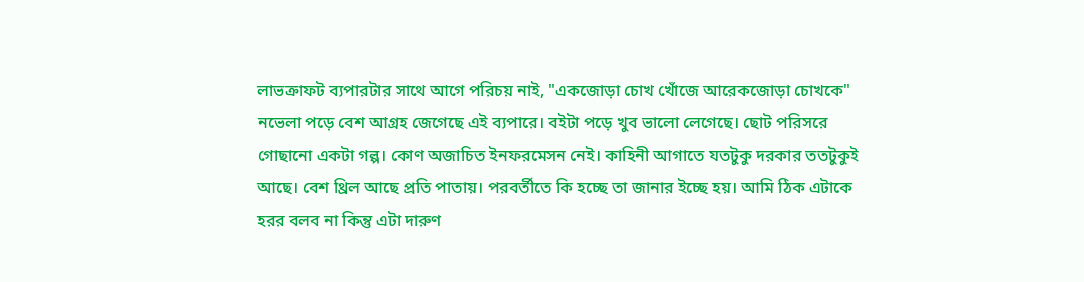লাভক্রাফট ব্যপারটার সাথে আগে পরিচয় নাই, "একজোড়া চোখ খোঁজে আরেকজোড়া চোখকে" নভেলা পড়ে বেশ আগ্রহ জেগেছে এই ব্যপারে। বইটা পড়ে খুব ভালো লেগেছে। ছোট পরিসরে গোছানো একটা গল্প। কোণ অজাচিত ইনফরমেসন নেই। কাহিনী আগাতে যতটুকু দরকার ততটুকুই আছে। বেশ থ্রিল আছে প্রতি পাতায়। পরবর্তীতে কি হচ্ছে তা জানার ইচ্ছে হয়। আমি ঠিক এটাকে হরর বলব না কিন্তু এটা দারুণ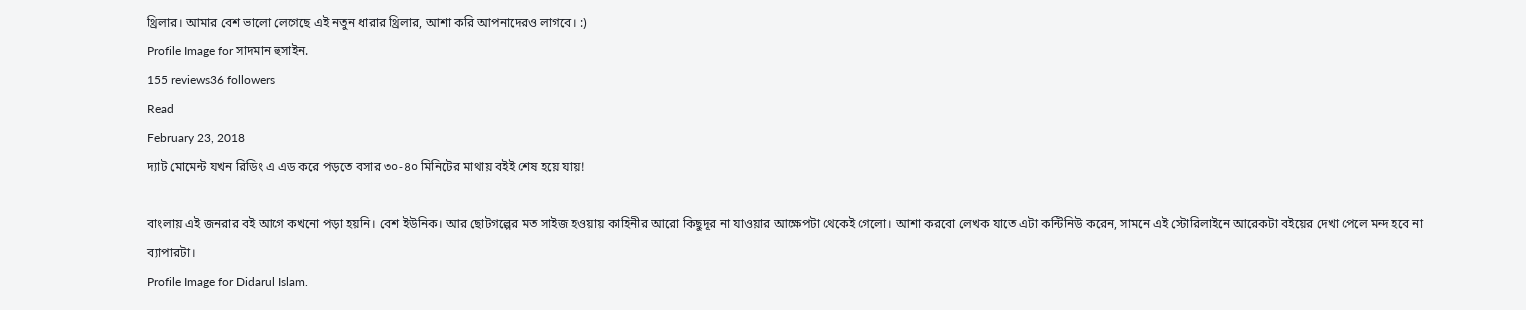থ্রিলার। আমার বেশ ভালো লেগেছে এই নতুন ধারার থ্রিলার, আশা করি আপনাদেরও লাগবে। :)
Profile Image for সাদমান হুসাইন.
155 reviews36 followers
Read
February 23, 2018
দ্যাট মোমেন্ট যখন রিডিং এ এড করে পড়তে বসার ৩০-৪০ মিনিটের মাথায় বইই শেষ হয়ে যায়!

বাংলায় এই জনরার বই আগে কখনো পড়া হয়নি। বেশ ইউনিক। আর ছোটগল্পের মত সাইজ হওয়ায় কাহিনীর আরো কিছুদূর না যাওয়ার আক্ষেপটা থেকেই গেলো। আশা করবো লেখক যাতে এটা কন্টিনিউ করেন, সামনে এই স্টোরিলাইনে আরেকটা বইয়ের দেখা পেলে মন্দ হবে না ব্যাপারটা।
Profile Image for Didarul Islam.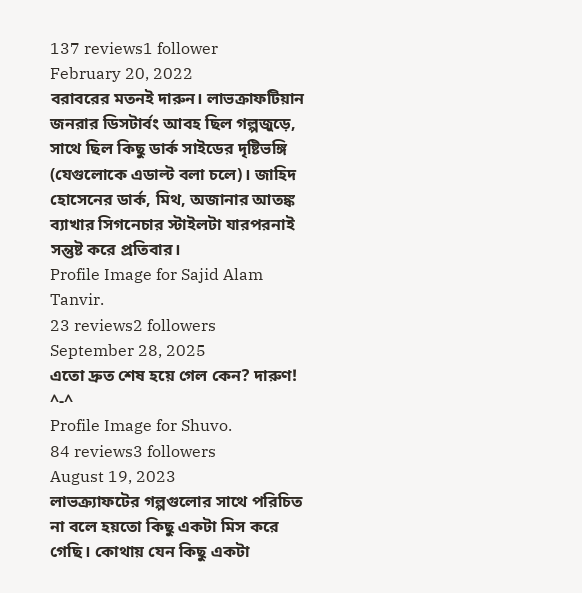137 reviews1 follower
February 20, 2022
বরাবরের মতনই দারুন। লাভক্রাফটিয়ান জনরার ডিসটার্বং আবহ ছিল গল্পজুড়ে, সাথে ছিল কিছু ডার্ক সাইডের দৃষ্টিভঙ্গি (যেগুলোকে এডাল্ট বলা চলে)। জাহিদ হোসেনের ডার্ক, মিথ, অজানার আতঙ্ক ব্যাখার সিগনেচার স্টাইলটা যারপরনাই সন্তুষ্ট করে প্রতিবার।
Profile Image for Sajid Alam Tanvir.
23 reviews2 followers
September 28, 2025
এতো দ্রুত শেষ হয়ে গেল কেন? দারুণ! ^-^
Profile Image for Shuvo.
84 reviews3 followers
August 19, 2023
লাভক্র্যাফটের গল্পগুলোর সাথে পরিচিত না বলে হয়তো কিছু একটা মিস করে গেছি। কোথায় যেন কিছু একটা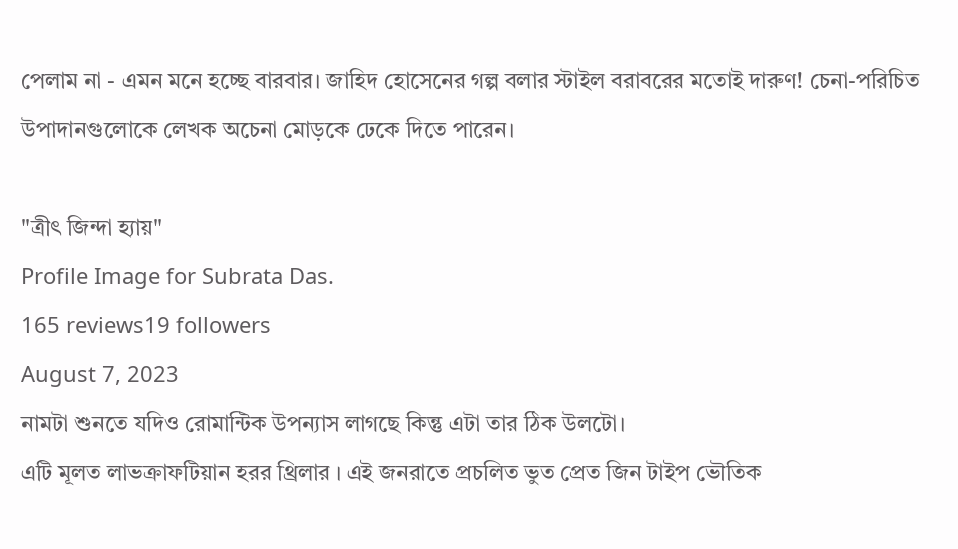পেলাম না - এমন মনে হচ্ছে বারবার। জাহিদ হোসেনের গল্প বলার স্টাইল বরাবরের মতোই দারুণ! চেনা-পরিচিত উপাদানগুলোকে লেখক অচেনা মোড়কে ঢেকে দিতে পারেন।

"ত্রীৎ জিন্দা হ্যায়"
Profile Image for Subrata Das.
165 reviews19 followers
August 7, 2023
নামটা শুনতে যদিও রোমান্টিক উপন্যাস লাগছে কিন্তু এটা তার ঠিক উলটো।
এটি মূলত লাভক্রাফটিয়ান হরর থ্রিলার । এই জনরাতে প্রচলিত ভুত প্রেত জিন টাইপ ভৌতিক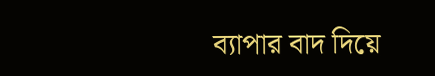ব্যাপার বাদ দিয়ে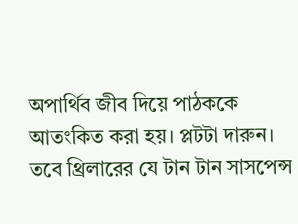অপার্থিব জীব দিয়ে পাঠককে আতংকিত করা হয়। প্লটটা দারুন। তবে থ্রিলারের যে টান টান সাসপেন্স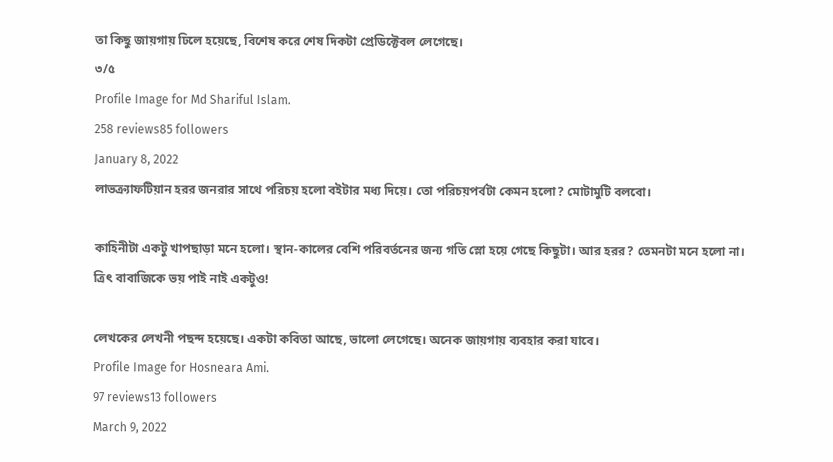তা কিছু জায়গায় ঢিলে হয়েছে, বিশেষ করে শেষ দিকটা প্রেডিক্টেবল লেগেছে।
৩/৫
Profile Image for Md Shariful Islam.
258 reviews85 followers
January 8, 2022
লাভক্র্যাফটিয়ান হরর জনরার সাথে পরিচয় হলো বইটার মধ্য দিয়ে। তো পরিচয়পর্বটা কেমন হলো? মোটামুটি বলবো।

কাহিনীটা একটু খাপছাড়া মনে হলো। স্থান-কালের বেশি পরিবর্তনের জন্য গতি স্লো হয়ে গেছে কিছুটা। আর হরর? তেমনটা মনে হলো না। ত্রিৎ বাবাজিকে ভয় পাই নাই একটুও!

লেখকের লেখনী পছন্দ হয়েছে। একটা কবিতা আছে, ভালো লেগেছে। অনেক জায়গায় ব্যবহার করা যাবে।
Profile Image for Hosneara Ami.
97 reviews13 followers
March 9, 2022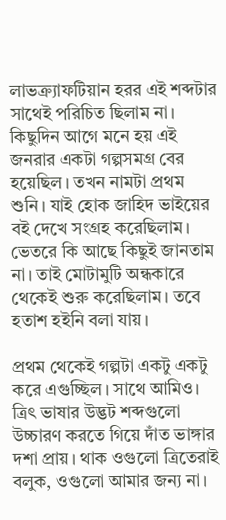লাভক্র্যাফটিয়ান হরর এই শব্দটার সাথেই পরিচিত ছিলাম না। কিছুদিন আগে মনে হয় এই জনরার একটা গল্পসমগ্র বের হয়েছিল। তখন নামটা প্রথম শুনি। যাই হোক জাহিদ ভাইয়ের বই দেখে সংগ্রহ করেছিলাম। ভেতরে কি আছে কিছুই জানতাম না। তাই মোটামুটি অন্ধকারে থেকেই শুরু করেছিলাম। তবে হতাশ হইনি বলা যায়।

প্রথম থেকেই গল্পটা একটু একটু করে এগুচ্ছিল। সাথে আমিও। ত্রিৎ ভাষার উদ্ভট শব্দগুলো উচ্চারণ করতে গিয়ে দাঁত ভাঙ্গার দশা প্রায়। থাক ওগুলো ত্রিতেরাই বলুক, ওগুলো আমার জন্য না।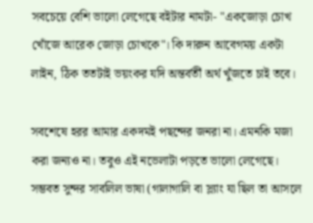সবচেয়ে বেশি ভালো লেগেছে বইটার নামটা- "একজোড়া চোখ খোঁজে আরেক জোড়া চোখকে"। কি দারুন আবেগময় একটা লাইন, ঠিক ততটাই ভয়ংকর যদি অন্তর্বর্তী অর্থ খুঁজতে চাই তবে।

সবশেষে হরর আমার একদমই পছন্দের জনরা না। এমনকি মজা করা জন্যও না। তবুও এই নভেলাটা পড়তে ভালো লেগেছে। সম্ভবত সুন্দর সাবলিল ভাষা (গালাগালি বা স্ল্যাং যা ছিল তা আসলে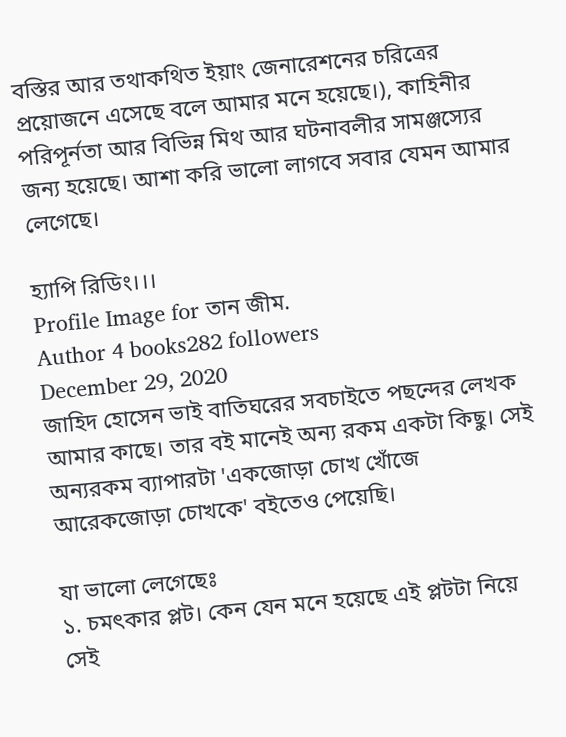বস্তির আর তথাকথিত ইয়াং জেনারেশনের চরিত্রের প্রয়োজনে এসেছে বলে আমার মনে হয়েছে।), কাহিনীর পরিপূর্নতা আর বিভিন্ন মিথ আর ঘটনাবলীর সামঞ্জস্যের জন্য হয়েছে। আশা করি ভালো লাগবে সবার যেমন আমার লেগেছে।

হ্যাপি রিডিং।।।
Profile Image for তান জীম.
Author 4 books282 followers
December 29, 2020
জাহিদ হোসেন ভাই বাতিঘরের সবচাইতে পছন্দের লেখক আমার কাছে। তার বই মানেই অন্য রকম একটা কিছু। সেই অন্যরকম ব্যাপারটা 'একজোড়া চোখ খোঁজে আরেকজোড়া চোখকে' বইতেও পেয়েছি।

যা ভালো লেগেছেঃ
১. চমৎকার প্লট। কেন যেন মনে হয়েছে এই প্লটটা নিয়ে সেই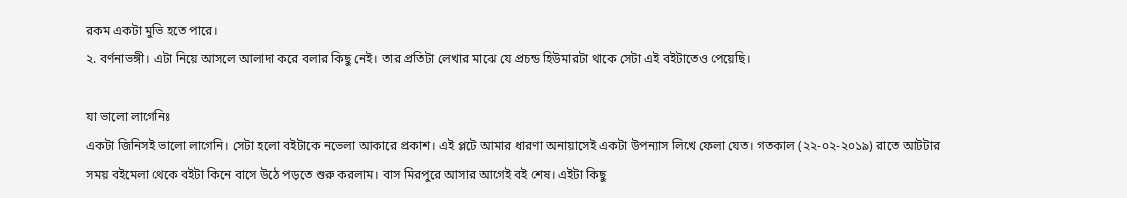রকম একটা মুভি হতে পারে।
২. বর্ণনাভঙ্গী। এটা নিয়ে আসলে আলাদা করে বলার কিছু নেই। তার প্রতিটা লেখার মাঝে যে প্রচন্ড হিউমারটা থাকে সেটা এই বইটাতেও পেয়েছি।

যা ভালো লাগেনিঃ
একটা জিনিসই ভালো লাগেনি। সেটা হলো বইটাকে নভেলা আকারে প্রকাশ। এই প্লটে আমার ধারণা অনায়াসেই একটা উপন্যাস লিখে ফেলা যেত। গতকাল (২২-০২-২০১৯) রাতে আটটার সময় বইমেলা থেকে বইটা কিনে বাসে উঠে পড়তে শুরু করলাম। বাস মিরপুরে আসার আগেই বই শেষ। এইটা কিছু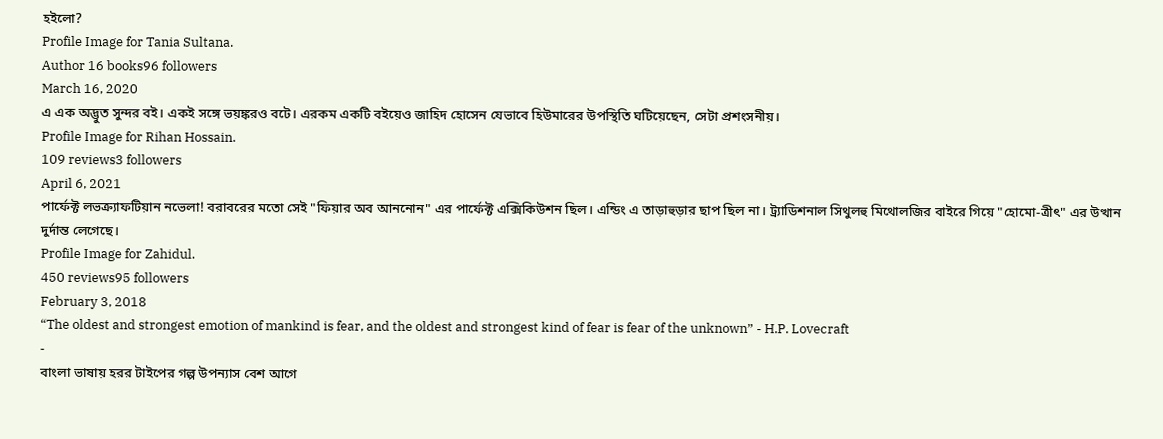হইলো?
Profile Image for Tania Sultana.
Author 16 books96 followers
March 16, 2020
এ এক অদ্ভুত সুন্দর বই। একই সঙ্গে ভয়ঙ্করও বটে। এরকম একটি বইয়েও জাহিদ হোসেন যেভাবে হিউমারের উপস্থিতি ঘটিয়েছেন, সেটা প্রশংসনীয়।
Profile Image for Rihan Hossain.
109 reviews3 followers
April 6, 2021
পার্ফেক্ট লভক্র‍্যাফটিয়ান নভেলা! বরাবরের মতো সেই "ফিয়ার অব আননোন" এর পার্ফেক্ট এক্সিকিউশন ছিল। এন্ডিং এ তাড়াহুড়ার ছাপ ছিল না। ট্র‍্যাডিশনাল সিথুলহু মিথোলজির বাইরে গিয়ে "হোমো-ত্রীৎ" এর উত্থান দুর্দান্ত লেগেছে।
Profile Image for Zahidul.
450 reviews95 followers
February 3, 2018
“The oldest and strongest emotion of mankind is fear, and the oldest and strongest kind of fear is fear of the unknown” - H.P. Lovecraft
-
বাংলা ভাষায় হরর টাইপের গল্প উপন্যাস বেশ আগে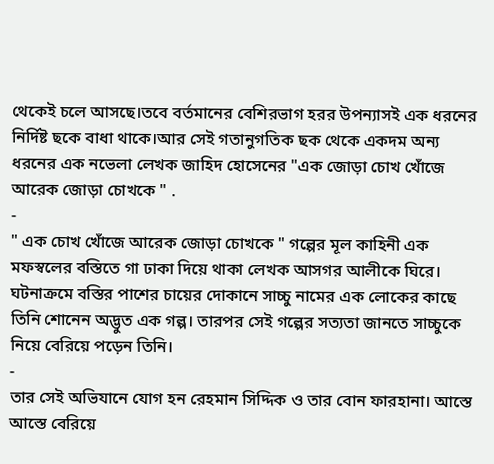থেকেই চলে আসছে।তবে বর্তমানের বেশিরভাগ হরর উপন্যাসই এক ধরনের নির্দিষ্ট ছকে বাধা থাকে।আর সেই গতানুগতিক ছক থেকে একদম অন্য ধরনের এক নভেলা লেখক জাহিদ হোসেনের "এক জোড়া চোখ খোঁজে আরেক জোড়া চোখকে " .
-
" এক চোখ খোঁজে আরেক জোড়া চোখকে " গল্পের মূল কাহিনী এক মফস্বলের বস্তিতে গা ঢাকা দিয়ে থাকা লেখক আসগর আলীকে ঘিরে। ঘটনাক্রমে বস্তির পাশের চায়ের দোকানে সাচ্চু নামের এক লোকের কাছে তিনি শোনেন অদ্ভুত এক গল্প। তারপর সেই গল্পের সত্যতা জানতে সাচ্চুকে নিয়ে বেরিয়ে পড়েন তিনি।
-
তার সেই অভিযানে যোগ হন রেহমান সিদ্দিক ও তার বোন ফারহানা। আস্তে আস্তে বেরিয়ে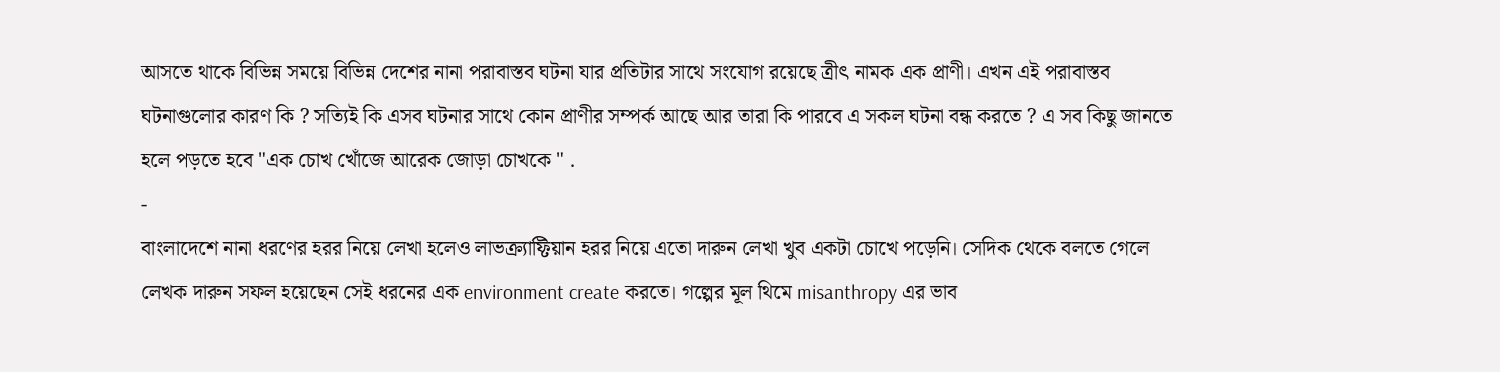আসতে থাকে বিভিন্ন সময়ে বিভিন্ন দেশের নানা পরাবাস্তব ঘটনা যার প্রতিটার সাথে সংযোগ রয়েছে ত্রীৎ নামক এক প্রাণী। এখন এই পরাবাস্তব ঘটনাগুলোর কারণ কি ? সত্যিই কি এসব ঘটনার সাথে কোন প্রাণীর সম্পর্ক আছে আর তারা কি পারবে এ সকল ঘটনা বন্ধ করতে ? এ সব কিছু জানতে হলে পড়তে হবে "এক চোখ খোঁজে আরেক জোড়া চোখকে " .
-
বাংলাদেশে নানা ধরণের হরর নিয়ে লেখা হলেও লাভক্র্যাফ্টিয়ান হরর নিয়ে এতো দারুন লেখা খুব একটা চোখে পড়েনি। সেদিক থেকে বলতে গেলে লেখক দারুন সফল হয়েছেন সেই ধরনের এক environment create করতে। গল্পের মূল থিমে misanthropy এর ভাব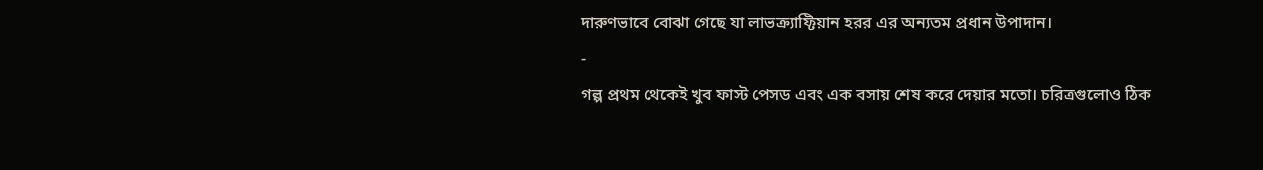দারুণভাবে বোঝা গেছে যা লাভক্র্যাফ্টিয়ান হরর এর অন্যতম প্রধান উপাদান।
-
গল্প প্রথম থেকেই খুব ফাস্ট পেসড এবং এক বসায় শেষ করে দেয়ার মতো। চরিত্রগুলোও ঠিক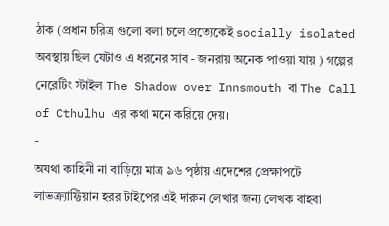ঠাক (প্রধান চরিত্র গুলো বলা চলে প্রত্যেকেই socially isolated অবস্থায় ছিল যেটাও এ ধরনের সাব - জনরায় অনেক পাওয়া যায় ) গল্পের নেরেটিং স্টাইল The Shadow over Innsmouth বা The Call of Cthulhu এর কথা মনে করিয়ে দেয়।
-
অযথা কাহিনী না বাড়িয়ে মাত্র ৯৬ পৃষ্ঠায় এদেশের প্রেক্ষাপটে লাভক্র্যাফ্টিয়ান হরর টাইপের এই দারুন লেখার জন্য লেখক বাহবা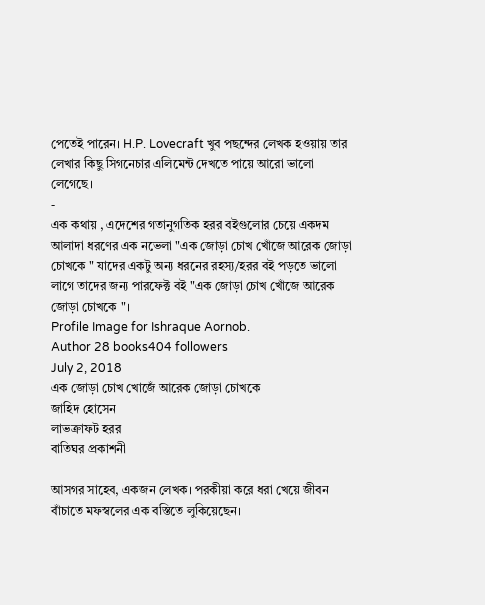পেতেই পারেন। H.P. Lovecraft খুব পছন্দের লেখক হওয়ায় তার লেখার কিছু সিগনেচার এলিমেন্ট দেখতে পায়ে আরো ভালো লেগেছে।
-
এক কথায় , এদেশের গতানুগতিক হরর বইগুলোর চেয়ে একদম আলাদা ধরণের এক নভেলা "এক জোড়া চোখ খোঁজে আরেক জোড়া চোখকে " যাদের একটু অন্য ধরনের রহস্য/হরর বই পড়তে ভালো লাগে তাদের জন্য পারফেক্ট বই "এক জোড়া চোখ খোঁজে আরেক জোড়া চোখকে "।
Profile Image for Ishraque Aornob.
Author 28 books404 followers
July 2, 2018
এক জোড়া চোখ খোজেঁ আরেক জোড়া চোখকে
জাহিদ হোসেন
লাভক্রাফট হরর
বাতিঘর প্রকাশনী

আসগর সাহেব, একজন লেখক। পরকীয়া করে ধরা খেয়ে জীবন বাঁচাতে মফস্বলের এক বস্তিতে লুকিয়েছেন।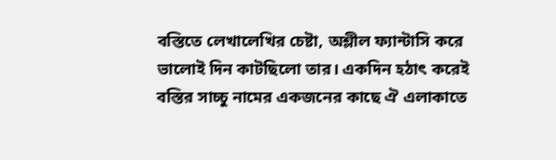বস্তিতে লেখালেখির চেষ্টা, অশ্লীল ফ্যান্টাসি করে ভালোই দিন কাটছিলো তার। একদিন হঠাৎ করেই বস্তির সাচ্চু নামের একজনের কাছে ঐ এলাকাতে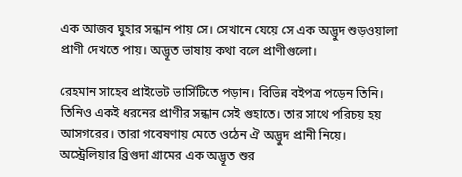এক আজব ঘুহার সন্ধান পায় সে। সেখানে যেয়ে সে এক অদ্ভুদ শুড়ওয়ালা প্রাণী দেখতে পায়। অদ্ভূত ভাষায় কথা বলে প্রাণীগুলো।

রেহমান সাহেব প্রাইভেট ভার্সিটিতে পড়ান। বিভিন্ন বইপত্র পড়েন তিনি। তিনিও একই ধরনের প্রাণীর সন্ধান সেই গুহাতে। তার সাথে পরিচয় হয় আসগরের। তারা গবেষণায় মেতে ওঠেন ঐ অদ্ভুদ প্রানী নিয়ে।
অস্ট্রেলিয়ার ব্রিগুদা গ্রামের এক অদ্ভূত শুর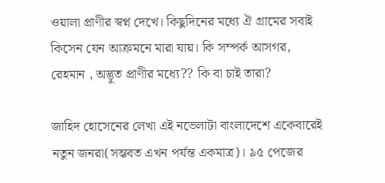ওয়ালা প্রাণীর স্বপ্ন দেখে। কিছুদিনের মধ্যে ঐ গ্রামের সবাই কিসেন যেন আক্রমনে মারা যায়। কি সম্পর্ক আসগর, রেহমান , অদ্ভুত প্রাণীর মধ্যে?? কি বা চাই তারা?

জাহিদ হোসেনের লেখা এই নভেলাটা বাংলাদেশে একেবারেই নতুন জনরা(সম্ভবত এখন পর্যন্ত একমাত্র)। ৯৫ পেজের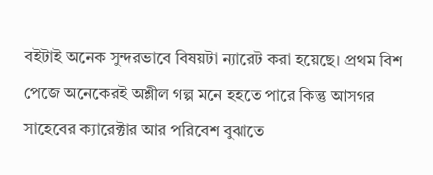বইটাই অনেক সুন্দরভাবে বিষয়টা ন্যারেট করা হয়েছে। প্রথম বিশ পেজে অনেকেরই অশ্লীল গল্প মনে হহতে পারে কিন্তু আসগর সাহেবের ক্যারেক্টার আর পরিবেশ বুঝাতে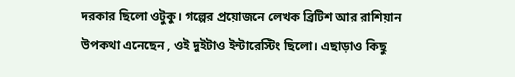দরকার ছিলো ওটুকু। গল্পের প্রয়োজনে লেখক ব্রিটিশ আর রাশিয়ান উপকথা এনেছেন , ওই দুইটাও ইন্টারেস্টিং ছিলো। এছাড়াও কিছু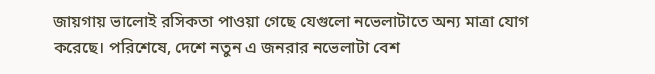জায়গায় ভালোই রসিকতা পাওয়া গেছে যেগুলো নভেলাটাতে অন্য মাত্রা যোগ করেছে। পরিশেষে, দেশে নতুন এ জনরার নভেলাটা বেশ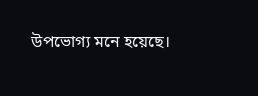উপভোগ্য মনে হয়েছে।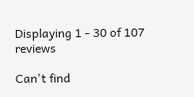Displaying 1 - 30 of 107 reviews

Can't find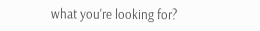what you're looking for?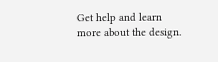Get help and learn more about the design.